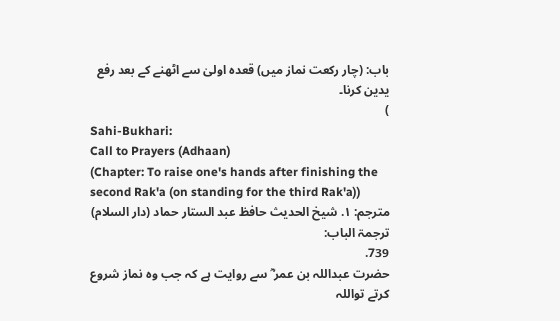باب: (چار رکعت نماز میں) قعدہ اولیٰ سے اٹھنے کے بعد رفع یدین کرنا۔
)
Sahi-Bukhari:
Call to Prayers (Adhaan)
(Chapter: To raise one's hands after finishing the second Rak'a (on standing for the third Rak'a))
مترجم: ١. شیخ الحدیث حافظ عبد الستار حماد (دار السلام)
ترجمۃ الباب:
739.
حضرت عبداللہ بن عمر ؓ سے روایت ہے کہ جب وہ نماز شروع کرتے تواللہ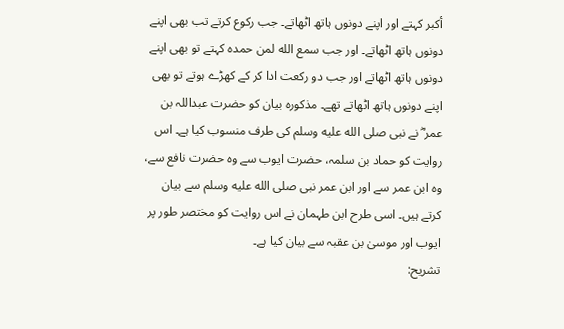أکبر کہتے اور اپنے دونوں ہاتھ اٹھاتے۔ جب رکوع کرتے تب بھی اپنے دونوں ہاتھ اٹھاتے۔ اور جب سمع الله لمن حمده کہتے تو بھی اپنے دونوں ہاتھ اٹھاتے اور جب دو رکعت ادا کر کے کھڑے ہوتے تو بھی اپنے دونوں ہاتھ اٹھاتے تھے۔ مذکورہ بیان کو حضرت عبداللہ بن عمر ؓ نے نبی صلى الله عليه وسلم کی طرف منسوب کیا ہے۔ اس روایت کو حماد بن سلمہ، حضرت ایوب سے وہ حضرت نافع سے، وہ ابن عمر سے اور ابن عمر نبی صلى الله عليه وسلم سے بیان کرتے ہیں۔ اسی طرح ابن طہمان نے اس روایت کو مختصر طور پر ایوب اور موسیٰ بن عقبہ سے بیان کیا ہے۔
تشریح: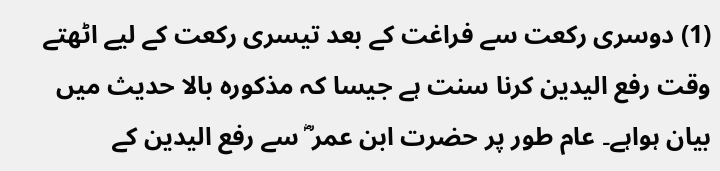(1) دوسری رکعت سے فراغت کے بعد تیسری رکعت کے لیے اٹھتے وقت رفع الیدین کرنا سنت ہے جیسا کہ مذکورہ بالا حدیث میں بیان ہواہے۔ عام طور پر حضرت ابن عمر ؓ سے رفع الیدین کے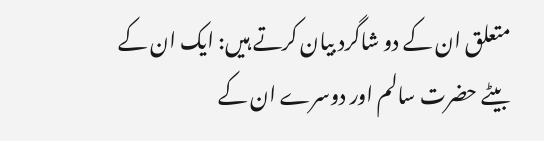متعلق ان کے دو شاگرد بیان کرتے ہیں: ایک ان کے بیٹے حضرت سالم اور دوسرے ان کے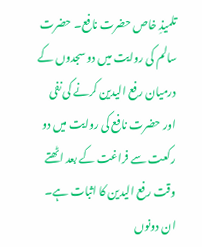تلمیذِ خاص حضرت نافع۔ حضرت سالم کی روایت میں دو سجدوں کے درمیان رفع الیدین کرنے کی نفی اور حضرت نافع کی روایت میں دو رکعت سے فراغت کے بعد اٹھتے وقت رفع الیدین کا اثبات ہے۔ ان دونوں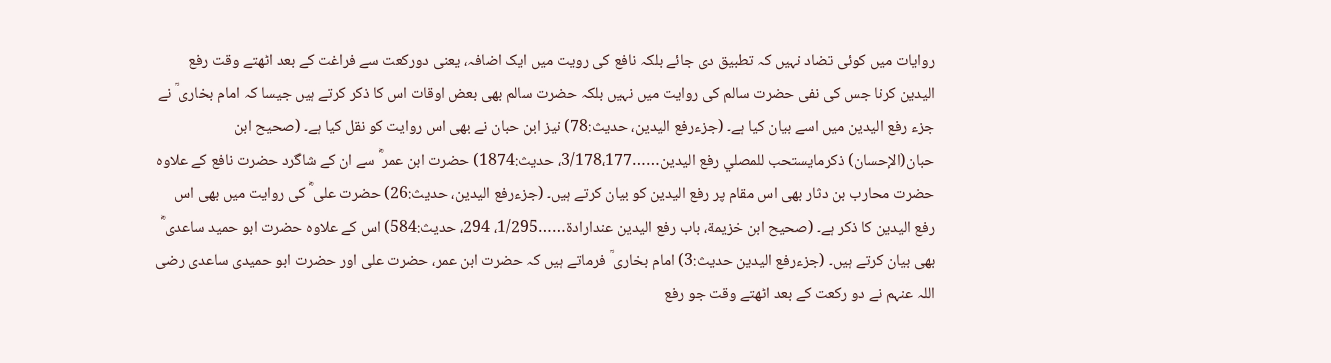روایات میں کوئی تضاد نہیں کہ تطبیق دی جائے بلکہ نافع کی رویت میں ایک اضافہ، یعنی دورکعت سے فراغت کے بعد اٹھتے وقت رفع الیدین کرنا جس کی نفی حضرت سالم کی روایت میں نہیں بلکہ حضرت سالم بھی بعض اوقات اس کا ذکر کرتے ہیں جیسا کہ امام بخاری ؒ نے جزء رفع الیدین میں اسے بیان کیا ہے۔ (جزءرفع الیدین، حدیث:78) نیز ابن حبان نے بھی اس روایت کو نقل کیا ہے۔ (صحیح ابن حبان(الإحسان) ذکرمایستحب للمصلي رفع الیدین……3/178،177، حدیث:1874) حضرت ابن عمر ؓ سے ان کے شاگرد حضرت نافع کے علاوہ حضرت محارب بن دثار بھی اس مقام پر رفع الیدین کو بیان کرتے ہیں۔ (جزءرفع الیدین، حدیث:26) حضرت علی ؓ کی روایت میں بھی اس رفع الیدین کا ذکر ہے۔ (صحیح ابن خزیمة، باب رفع الیدین عندارادة……1/295، 294، حدیث:584) اس کے علاوہ حضرت ابو حمید ساعدی ؓ بھی بیان کرتے ہیں۔ (جزءرفع الیدین حدیث:3) امام بخاری ؒ فرماتے ہیں کہ حضرت ابن عمر، حضرت علی اور حضرت ابو حمیدی ساعدی رضی اللہ عنہم نے دو رکعت کے بعد اٹھتے وقت جو رفع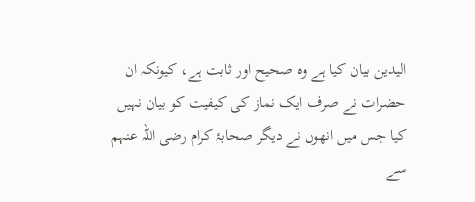الیدین بیان کیا ہے وہ صحیح اور ثابت ہے، کیونکہ ان حضرات نے صرف ایک نماز کی کیفیت کو بیان نہیں کیا جس میں انھوں نے دیگر صحابۂ کرام رضی اللہ عنہم سے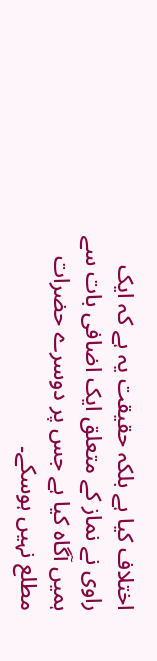اختلاف کیا ہے بلکہ حقیقت یہ ہے کہ ایک راوی نے نماز کے متعلق ایک اضافی بات سے ہمیں آگاہ کیا ہے جس پر دوسرے حضرات مطلع نہیں ہوسکے۔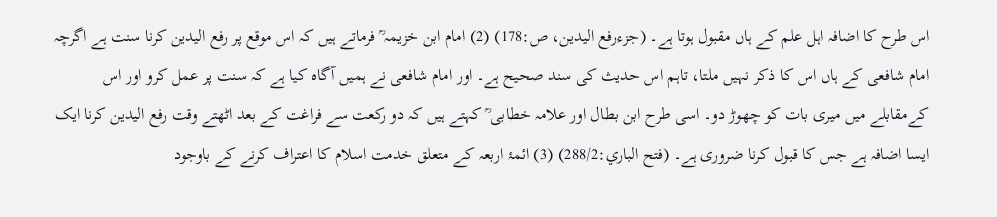اس طرح کا اضافہ اہل علم کے ہاں مقبول ہوتا ہے۔ (جزءرفع الیدین، ص:178) (2) امام ابن خزیمہ ؒ فرماتے ہیں کہ اس موقع پر رفع الیدین کرنا سنت ہے اگرچہ امام شافعی کے ہاں اس کا ذکر نہیں ملتا، تاہم اس حدیث کی سند صحیح ہے۔ اور امام شافعی نے ہمیں آگاہ کیا ہے کہ سنت پر عمل کرو اور اس کےمقابلے میں میری بات کو چھوڑ دو۔ اسی طرح ابن بطال اور علامہ خطابی ؒ کہتے ہیں کہ دو رکعت سے فراغت کے بعد اٹھتے وقت رفع الیدین کرنا ایک ایسا اضافہ ہے جس کا قبول کرنا ضروری ہے۔ (فتح الباري:288/2) (3) ائمۂ اربعہ کے متعلق خدمت اسلام کا اعتراف کرنے کے باوجود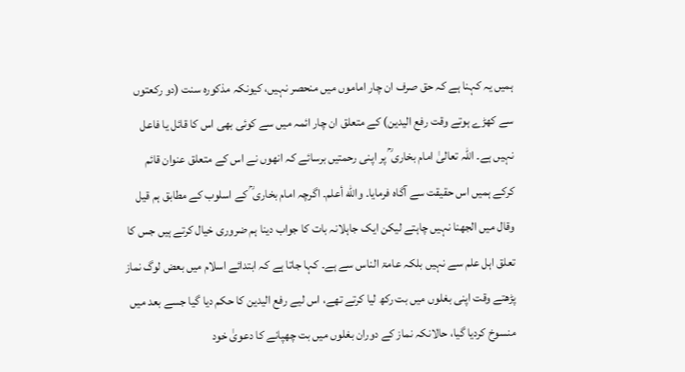ہمیں یہ کہنا ہے کہ حق صرف ان چار اماموں میں منحصر نہیں، کیونکہ مذکورہ سنت (دو رکعتوں سے کھڑے ہوتے وقت رفع الیدین) کے متعلق ان چار ائمہ میں سے کوئی بھی اس کا قائل یا فاعل نہیں ہے۔ اللہ تعالیٰ امام بخاری ؒ پر اپنی رحمتیں برسائے کہ انھوں نے اس کے متعلق عنوان قائم کرکے ہمیں اس حقیقت سے آگاہ فرمایا۔ والله أعلم۔ اگرچہ امام بخاری ؒ کے اسلوب کے مطابق ہم قیل وقال میں الجھنا نہیں چاہتے لیکن ایک جاہلانہ بات کا جواب دینا ہم ضروری خیال کرتے ہیں جس کا تعلق اہل علم سے نہیں بلکہ عامۃ الناس سے ہے۔ کہا جاتا ہے کہ ابتدائے اسلام میں بعض لوگ نماز پڑھتے وقت اپنی بغلوں میں بت رکھ لیا کرتے تھے، اس لیے رفع الیدین کا حکم دیا گیا جسے بعد میں منسوخ کردیا گیا، حالانکہ نماز کے دوران بغلوں میں بت چھپانے کا دعویٰ خود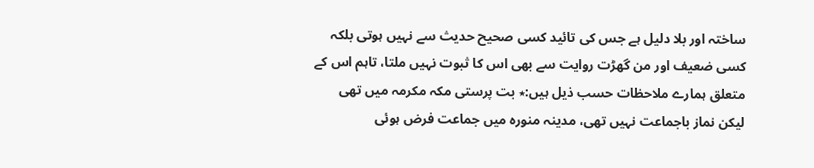ساختہ اور بلا دلیل ہے جس کی تائید کسی صحیح حدیث سے نہیں ہوتی بلکہ کسی ضعیف اور من گھڑت روایت سے بھی اس کا ثبوت نہیں ملتا، تاہم اس کے متعلق ہمارے ملاحظات حسب ذیل ہیں:٭ بت پرستی مکہ مکرمہ میں تھی لیکن نماز باجماعت نہیں تھی، مدینہ منورہ میں جماعت فرض ہوئی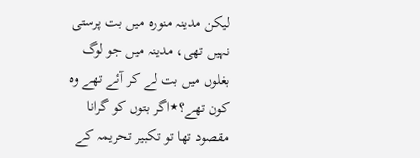لیکن مدینہ منورہ میں بت پرستی نہیں تھی، مدینہ میں جو لوگ بغلوں میں بت لے کر آئے تھے وہ کون تھے؟٭اگر بتوں کو گرانا مقصود تھا تو تکبیر تحریمہ کے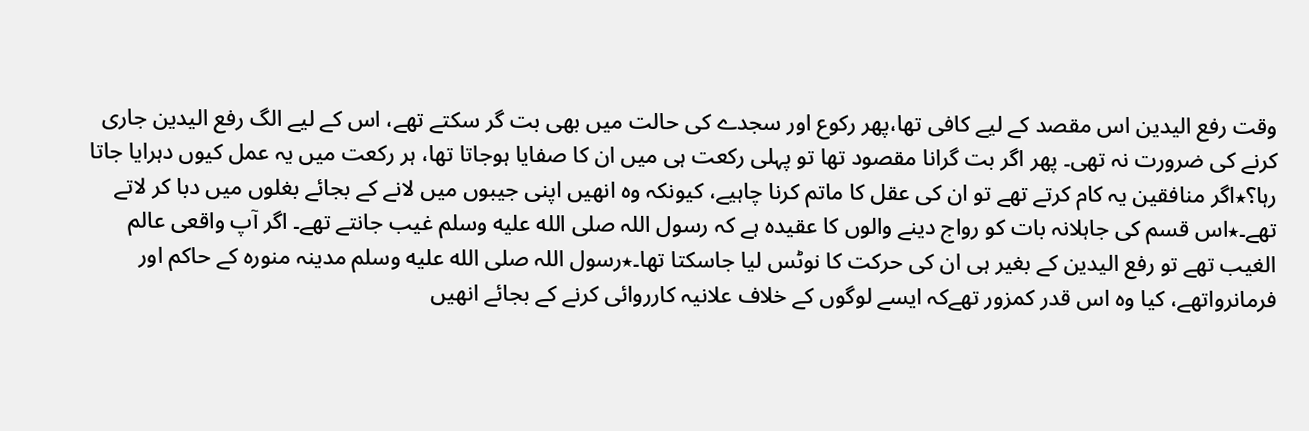وقت رفع الیدین اس مقصد کے لیے کافی تھا،پھر رکوع اور سجدے کی حالت میں بھی بت گر سکتے تھے، اس کے لیے الگ رفع الیدین جاری کرنے کی ضرورت نہ تھی۔ پھر اگر بت گرانا مقصود تھا تو پہلی رکعت ہی میں ان کا صفایا ہوجاتا تھا، ہر رکعت میں یہ عمل کیوں دہرایا جاتا رہا؟٭اگر منافقین یہ کام کرتے تھے تو ان کی عقل کا ماتم کرنا چاہیے، کیونکہ وہ انھیں اپنی جیبوں میں لانے کے بجائے بغلوں میں دبا کر لاتے تھے۔٭اس قسم کی جاہلانہ بات کو رواج دینے والوں کا عقیدہ ہے کہ رسول اللہ صلى الله عليه وسلم غیب جانتے تھے۔ اگر آپ واقعی عالم الغیب تھے تو رفع الیدین کے بغیر ہی ان کی حرکت کا نوٹس لیا جاسکتا تھا۔٭رسول اللہ صلى الله عليه وسلم مدینہ منورہ کے حاکم اور فرمانرواتھے، کیا وہ اس قدر کمزور تھےکہ ایسے لوگوں کے خلاف علانیہ کارروائی کرنے کے بجائے انھیں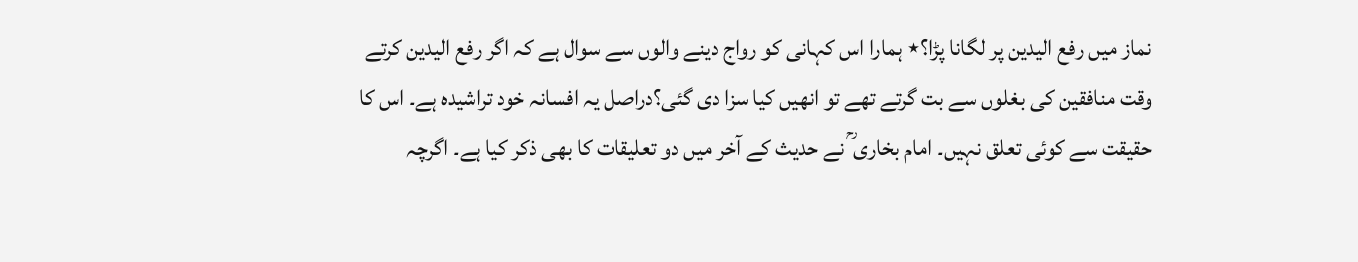نماز میں رفع الیدین پر لگانا پڑا؟٭ ہمارا اس کہانی کو رواج دینے والوں سے سوال ہے کہ اگر رفع الیدین کرتے وقت منافقین کی بغلوں سے بت گرتے تھے تو انھیں کیا سزا دی گئی؟دراصل یہ افسانہ خود تراشیدہ ہے۔ اس کا حقیقت سے کوئی تعلق نہیں۔ امام بخاری ؒ نے حدیث کے آخر میں دو تعلیقات کا بھی ذکر کیا ہے۔ اگرچہ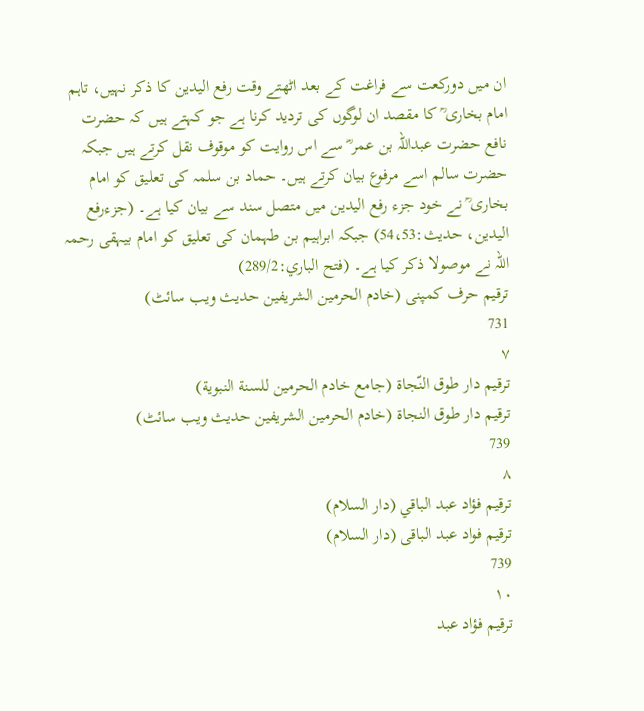ان میں دورکعت سے فراغت کے بعد اٹھتے وقت رفع الیدین کا ذکر نہیں، تاہم امام بخاری ؒ کا مقصد ان لوگوں کی تردید کرنا ہے جو کہتے ہیں کہ حضرت نافع حضرت عبداللہ بن عمر ؓ سے اس روایت کو موقوف نقل کرتے ہیں جبکہ حضرت سالم اسے مرفوع بیان کرتے ہیں۔ حماد بن سلمہ کی تعلیق کو امام بخاری ؒ نے خود جزء رفع الیدین میں متصل سند سے بیان کیا ہے۔ (جزءرفع الیدین، حدیث:54،53) جبکہ ابراہیم بن طہمان کی تعلیق کو امام بیہقی رحمہ اللہ نے موصولا ذکر کیا ہے۔ (فتح الباري:289/2)
ترقیم حرف کمپنی (خادم الحرمین الشریفین حدیث ویب سائٹ)
731
٧
ترقيم دار طوق النّجاة (جامع خادم الحرمين للسنة النبوية)
ترقیم دار طوق النجاۃ (خادم الحرمین الشریفین حدیث ویب سائٹ)
739
٨
ترقيم فؤاد عبد الباقي (دار السلام)
ترقیم فواد عبد الباقی (دار السلام)
739
١٠
ترقيم فؤاد عبد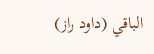الباقي (داود راز)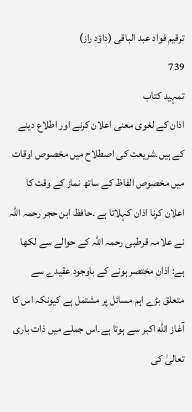ترقیم فواد عبد الباقی (داؤد راز)
739
تمہید کتاب
اذان کے لغوی معنی اعلان کرنے اور اطلاع دینے کے ہیں۔شریعت کی اصطلاح میں مخصوص اوقات میں مخصوص الفاظ کے ساتھ نماز کے وقت کا اعلان کرنا اذان کہلاتا ہے ۔حافظ ابن حجر رحمہ اللہ نے علامہ قرطبی رحمہ اللہ کے حوالے سے لکھا ہے: اذان مختصر ہونے کے باوجود عقیدے سے متعلق بڑے اہم مسائل پر مشتمل ہے کیونکہ اس کا آغاز الله اكبر سے ہوتا ہے۔اس جملے میں ذات باری تعالیٰ کی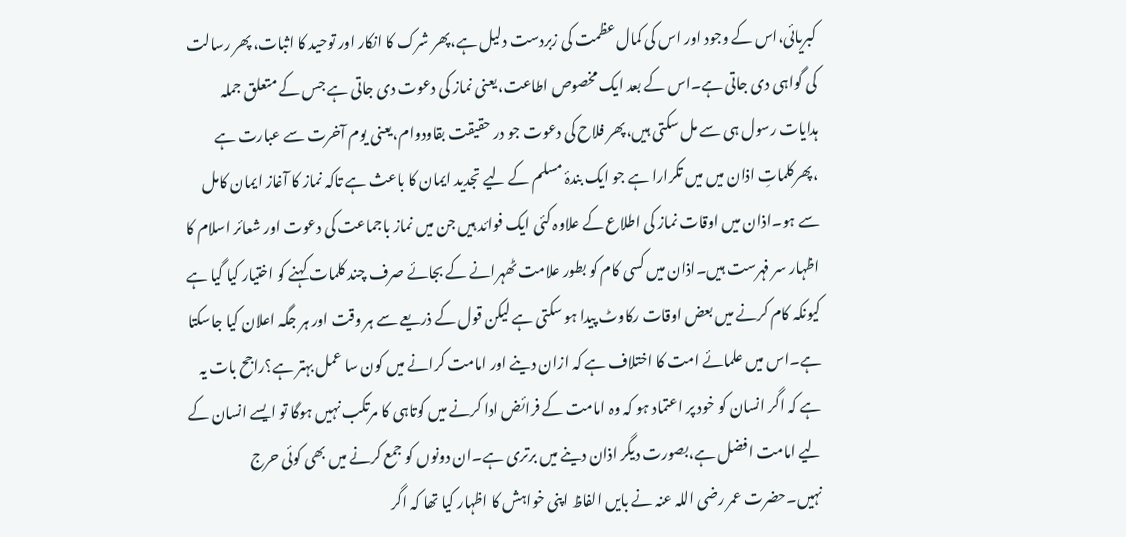کبریائی،اس کے وجود اور اس کی کمال عظمت کی زبردست دلیل ہے،پھر شرک کا انکار اور توحید کا اثبات، پھر رسالت کی گواہی دی جاتی ہے۔اس کے بعد ایک مخصوص اطاعت،یعنی نماز کی دعوت دی جاتی ہے جس کے متعلق جملہ ہدایات رسول ہی سے مل سکتی ہیں،پھر فلاح کی دعوت جو در حقیقت بقاودوام،یعنی یوم آخرت سے عبارت ہے ،پھرکلماتِ اذان میں میں تکرارا ہے جو ایک بندۂ مسلم کے لیے تجدید ایمان کا باعث ہے تاکہ نماز کا آغاز ایمان کامل سے ہو۔اذان میں اوقات نماز کی اطلاع کے علاوہ کئی ایک فوائد ہیں جن میں نماز باجماعت کی دعوت اور شعائر اسلام کا اظہار سر فہرست ہیں۔اذان میں کسی کام کو بطور علامت ٹھہرانے کے بجائے صرف چند کلمات کہنے کو اختیار کیا گیا ہے کیونکہ کام کرنے میں بعض اوقات رکاوٹ پیدا ہو سکتی ہے لیکن قول کے ذریعے سے ہر وقت اور ہر جگہ اعلان کیا جاسکتا ہے۔اس میں علمائے امت کا اختلاف ہے کہ ازان دینے اور امامت کرانے میں کون سا عمل بہتر ہے؟راجح بات یہ ہے کہ اگر انسان کو خود پر اعتماد ہو کہ وہ امامت کے فرائض ادا کرنے میں کوتاہی کا مرتکب نہیں ہوگا تو ایسے انسان کے لیے امامت افضل ہے،بصورت دیگر اذان دینے میں برتری ہے۔ان دونوں کو جمع کرنے میں بھی کوئی حرج نہیں۔حضرت عمر رضی اللہ عنہ نے بایں الفاظ اپنی خواہش کا اظہار کیا تھا کہ اگر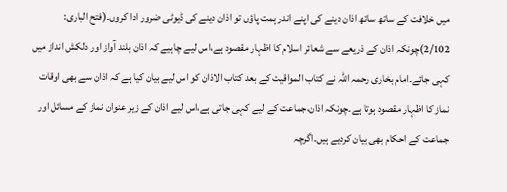میں خلافت کے ساتھ ساتھ اذان دینے کی اپنے اندر ہمت پاؤں تو اذان دینے کی ڈیوٹی ضرور ادا کروں۔(فتح الباری: 2/102)چونکہ اذان کے ذریعے سے شعائر اسلام کا اظہار مقصود ہے،اس لیے چاہیے کہ اذان بلند آواز اور دلکش انداز میں کہی جائے۔امام بخاری رحمہ اللہ نے کتاب المواقیت کے بعد کتاب الاذان کو اس لیے بیان کیا ہے کہ اذان سے بھی اوقات نماز کا اظہار مقصود ہوتا ہے۔چونکہ اذان،جماعت کے لیے کہی جاتی ہے،اس لیے اذان کے زیر عنوان نماز کے مسائل اور جماعت کے احکام بھی بیان کردیے ہیں۔اگرچہ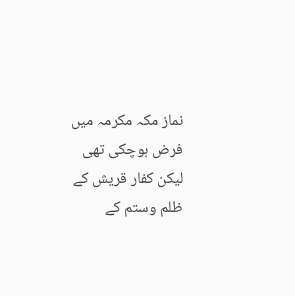نماز مکہ مکرمہ میں فرض ہوچکی تھی لیکن کفار قریش کے ظلم وستم کے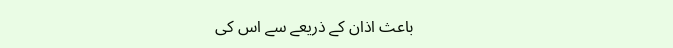باعث اذان کے ذریعے سے اس کی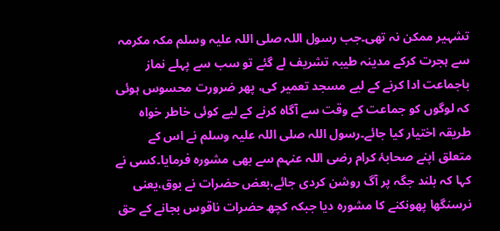تشہیر ممکن نہ تھی۔جب رسول اللہ صلی اللہ علیہ وسلم مکہ مکرمہ سے ہجرت کرکے مدینہ طیبہ تشریف لے گئے تو سب سے پہلے نماز باجماعت ادا کرنے کے لیے مسجد تعمیر کی، پھر ضرورت محسوس ہوئی کہ لوگوں کو جماعت کے وقت سے آگاہ کرنے کے لیے کوئی خاطر خواہ طریقہ اختیار کیا جائے۔رسول اللہ صلی اللہ علیہ وسلم نے اس کے متعلق اپنے صحابۂ کرام رضی اللہ عنہم سے بھی مشورہ فرمایا۔کسی نے کہا کہ بلند جگہ پر آگ روشن کردی جائے،بعض حضرات نے بوق،یعنی نرسنگھا پھونکنے کا مشورہ دیا جبکہ کچھ حضرات ناقوس بجانے کے حق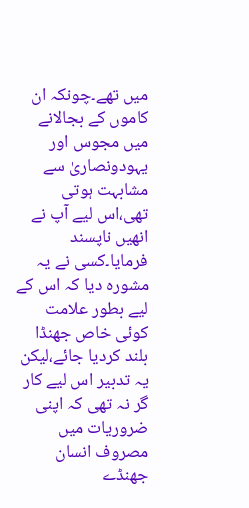میں تھے۔چونکہ ان کاموں کے بجالانے میں مجوس اور یہودونصاریٰ سے مشابہت ہوتی تھی،اس لیے آپ نے انھیں ناپسند فرمایا۔کسی نے یہ مشورہ دیا کہ اس کے لیے بطور علامت کوئی خاص جھنڈا بلند کردیا جائے،لیکن یہ تدبیر اس لیے کار گر نہ تھی کہ اپنی ضروریات میں مصروف انسان جھنڈے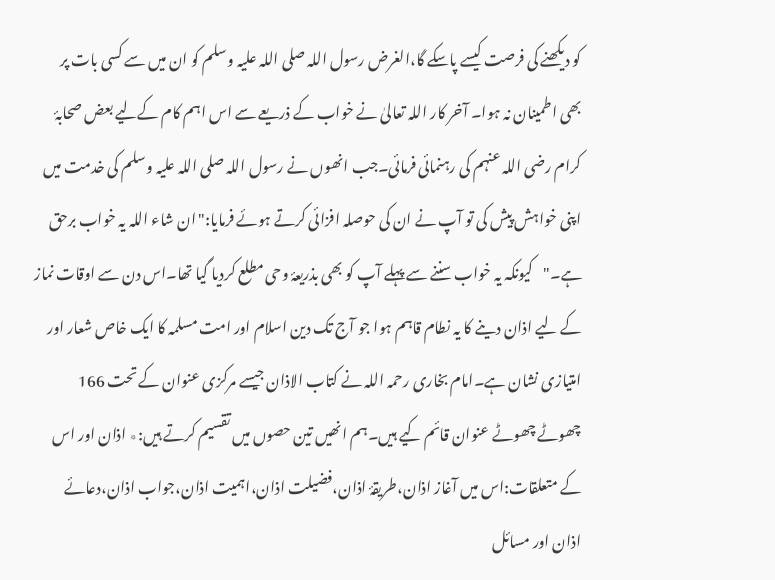کو دیکھنے کی فرصت کیسے پاسکے گا،الغرض رسول اللہ صلی اللہ علیہ وسلم کو ان میں سے کسی بات پر بھی اطمینان نہ ہوا۔ آخر کار اللہ تعالیٰ نے خواب کے ذریعے سے اس اہم کام کےلیے بعض صحابۂ کرام رضی اللہ عنہم کی رہنمائی فرمائی۔جب انھوں نے رسول اللہ صلی اللہ علیہ وسلم کی خدمت میں اپنی خواہش پیش کی تو آپ نے ان کی حوصلہ افزائی کرتے ہوئے فرمایا:"ان شاء اللہ یہ خواب برحق ہے۔"کیونکہ یہ خواب سننے سے پہلے آپ کو بھی بذریعۂ وحی مطلع کردیا گیا تھا۔اس دن سے اوقات نماز کے لیے اذان دینے کا یہ نطام قاہم ہوا جو آج تک دین اسلام اور امت مسلمہ کا ایک خاص شعار اور امتیازی نشان ہے۔امام بخاری رحمہ اللہ نے کتاب الاذان جیسے مرکزی عنوان کے تحت 166 چھوٹے چھوٹے عنوان قائم کیے ہیں۔ہم انھیں تین حصوں میں تقسیم کرتے ہیں:٭ اذان اور اس کے متعلقات:اس میں آغاز اذان،طریقۂ اذان،فضیلت اذان،اہمیت اذان،جواب اذان،دعائے اذان اور مسائل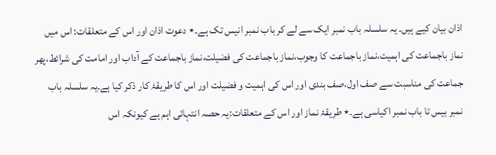اذان بیان کیے ہیں۔ یہ سلسلہ باب نمبر ایک سے لے کر باب نمبر انیس تک ہے۔٭ دعوت اذان اور اس کے متعلقات: اس میں نماز باجماعت کی اہمیت،نماز باجماعت کا وجوب،نماز باجماعت کی فضیلت،نماز باجماعت کے آداب اور امامت کی شرائط،پھر جماعت کی مناسبت سے صف اول،صف بندی اور اس کی اہمیت و فضیلت اور اس کا طریقۂ کار ذکر کیا ہے۔یہ سلسلہ باب نمبر بیس تا باب نمبر اکیاسی ہے۔٭ طریقۂ نماز اور اس کے متعلقات:یہ حصہ انتہائی اہم ہے کیونکہ اس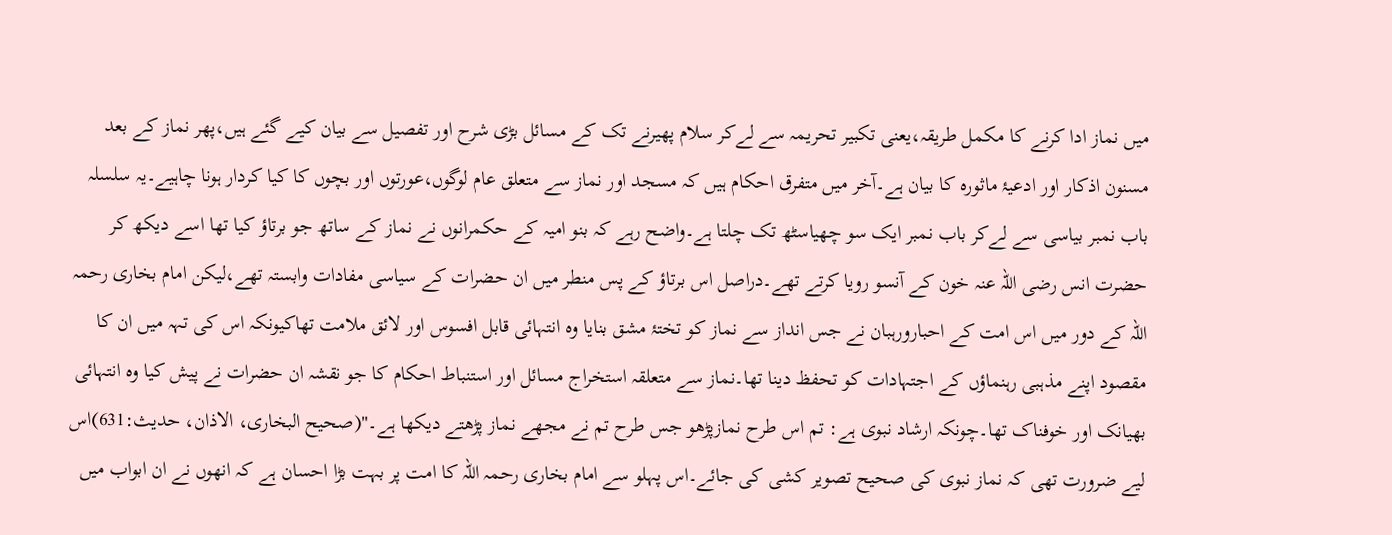میں نماز ادا کرنے کا مکمل طریقہ،یعنی تکبیر تحریمہ سے لےکر سلام پھیرنے تک کے مسائل بڑی شرح اور تفصیل سے بیان کیے گئے ہیں،پھر نماز کے بعد مسنون اذکار اور ادعیۂ ماثورہ کا بیان ہے۔آخر میں متفرق احکام ہیں کہ مسجد اور نماز سے متعلق عام لوگوں،عورتوں اور بچوں کا کیا کردار ہونا چاہیے۔یہ سلسلہ باب نمبر بیاسی سے لےکر باب نمبر ایک سو چھیاسٹھ تک چلتا ہے۔واضح رہے کہ بنو امیہ کے حکمرانوں نے نماز کے ساتھ جو برتاؤ کیا تھا اسے دیکھ کر حضرت انس رضی اللہ عنہ خون کے آنسو رویا کرتے تھے۔دراصل اس برتاؤ کے پس منطر میں ان حضرات کے سیاسی مفادات وابستہ تھے،لیکن امام بخاری رحمہ اللہ کے دور میں اس امت کے احبارورہبان نے جس انداز سے نماز کو تختۂ مشق بنایا وہ انتہائی قابل افسوس اور لائق ملامت تھاکیونکہ اس کی تہہ میں ان کا مقصود اپنے مذہبی رہنماؤں کے اجتہادات کو تحفظ دینا تھا۔نماز سے متعلقہ استخراج مسائل اور استنباط احکام کا جو نقشہ ان حضرات نے پیش کیا وہ انتہائی بھیانک اور خوفناک تھا۔چونکہ ارشاد نبوی ہے: تم اس طرح نمازپڑھو جس طرح تم نے مجھے نماز پڑھتے دیکھا ہے۔"(صحیح البخاری، الاذان، حدیث:631)اس لیے ضرورت تھی کہ نماز نبوی کی صحیح تصویر کشی کی جائے۔اس پہلو سے امام بخاری رحمہ اللہ کا امت پر بہت بڑا احسان ہے کہ انھوں نے ان ابواب میں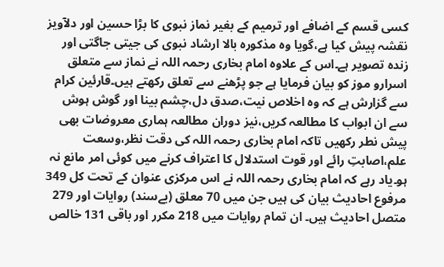کسی قسم کے اضافے اور ترمیم کے بغیر نماز نبوی کا بڑا حسین اور دلآویز نقشہ پیش کیا ہے،گویا وہ مذکورہ بالا ارشاد نبوی کی جیتی جاگتی اور زندہ تصویر ہے۔اس کے علاوہ امام بخاری رحمہ اللہ نے نماز سے متعلق اسرارو موز کو بیان فرمایا ہے جو پڑھنے سے تعلق رکھتے ہیں۔قارئین کرام سے گزارش ہے کہ وہ اخلاص نیت،صدق دل،چشم بینا اور گوش ہوش سے ان ابواب کا مطالعہ کریں،نیز دوران مطالعہ ہماری معروضات بھی پیش نطر رکھیں تاکہ امام بخاری رحمہ اللہ کی دقت نظر،وسعت علم،اصابتِ رائے اور قوت استدلال کا اعتراف کرنے میں کوئی امر مانع نہ ہو۔یاد رہے کہ امام بخاری رحمہ اللہ نے اس مرکزی عنوان کے تحت کل 349 مرفوع احادیث بیان کی ہیں جن میں 70 معلق (بےسند) روایات اور 279 متصل احادیث ہیں۔ ان تمام روایات میں 218 مکرر اور باقی 131 خالص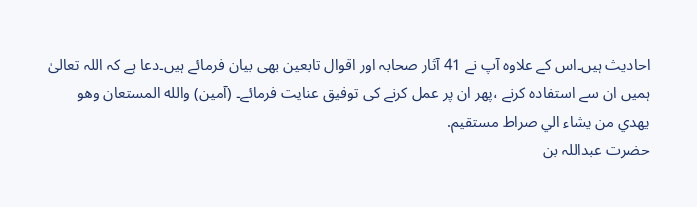احادیث ہیں۔اس کے علاوہ آپ نے 41 آثار صحابہ اور اقوال تابعین بھی بیان فرمائے ہیں۔دعا ہے کہ اللہ تعالیٰ ہمیں ان سے استفادہ کرنے ،پھر ان پر عمل کرنے کی توفیق عنایت فرمائے۔ (آمين) والله المستعان وهو يهدي من يشاء الي صراط مستقيم.
حضرت عبداللہ بن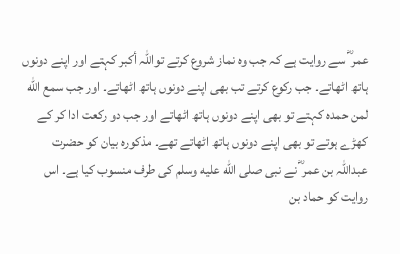عمر ؓ سے روایت ہے کہ جب وہ نماز شروع کرتے تواللہ أکبر کہتے اور اپنے دونوں ہاتھ اٹھاتے۔ جب رکوع کرتے تب بھی اپنے دونوں ہاتھ اٹھاتے۔ اور جب سمع الله لمن حمده کہتے تو بھی اپنے دونوں ہاتھ اٹھاتے اور جب دو رکعت ادا کر کے کھڑے ہوتے تو بھی اپنے دونوں ہاتھ اٹھاتے تھے۔ مذکورہ بیان کو حضرت عبداللہ بن عمر ؓ نے نبی صلى الله عليه وسلم کی طرف منسوب کیا ہے۔ اس روایت کو حماد بن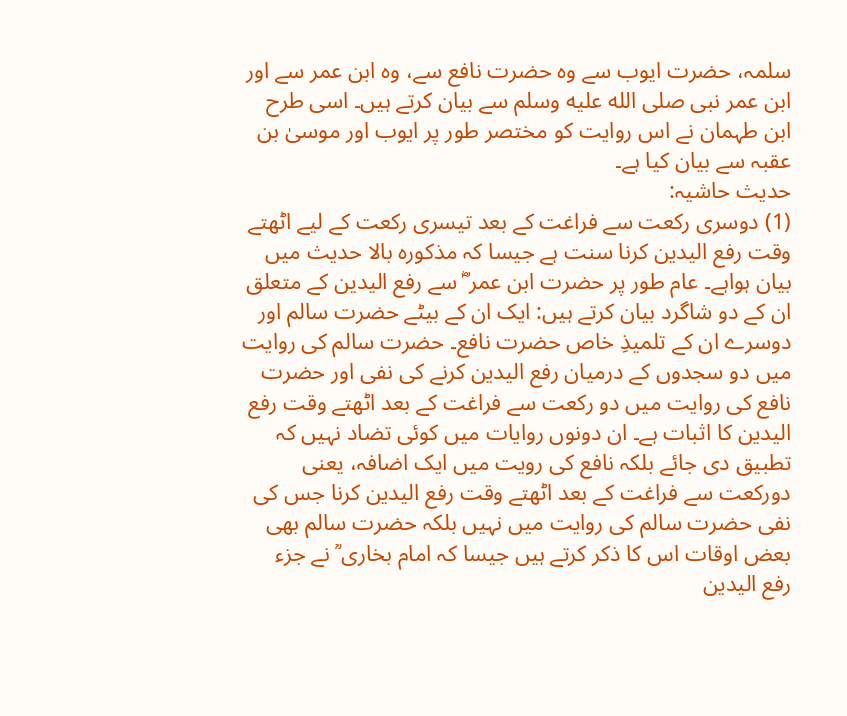سلمہ، حضرت ایوب سے وہ حضرت نافع سے، وہ ابن عمر سے اور ابن عمر نبی صلى الله عليه وسلم سے بیان کرتے ہیں۔ اسی طرح ابن طہمان نے اس روایت کو مختصر طور پر ایوب اور موسیٰ بن عقبہ سے بیان کیا ہے۔
حدیث حاشیہ:
(1) دوسری رکعت سے فراغت کے بعد تیسری رکعت کے لیے اٹھتے وقت رفع الیدین کرنا سنت ہے جیسا کہ مذکورہ بالا حدیث میں بیان ہواہے۔ عام طور پر حضرت ابن عمر ؓ سے رفع الیدین کے متعلق ان کے دو شاگرد بیان کرتے ہیں: ایک ان کے بیٹے حضرت سالم اور دوسرے ان کے تلمیذِ خاص حضرت نافع۔ حضرت سالم کی روایت میں دو سجدوں کے درمیان رفع الیدین کرنے کی نفی اور حضرت نافع کی روایت میں دو رکعت سے فراغت کے بعد اٹھتے وقت رفع الیدین کا اثبات ہے۔ ان دونوں روایات میں کوئی تضاد نہیں کہ تطبیق دی جائے بلکہ نافع کی رویت میں ایک اضافہ، یعنی دورکعت سے فراغت کے بعد اٹھتے وقت رفع الیدین کرنا جس کی نفی حضرت سالم کی روایت میں نہیں بلکہ حضرت سالم بھی بعض اوقات اس کا ذکر کرتے ہیں جیسا کہ امام بخاری ؒ نے جزء رفع الیدین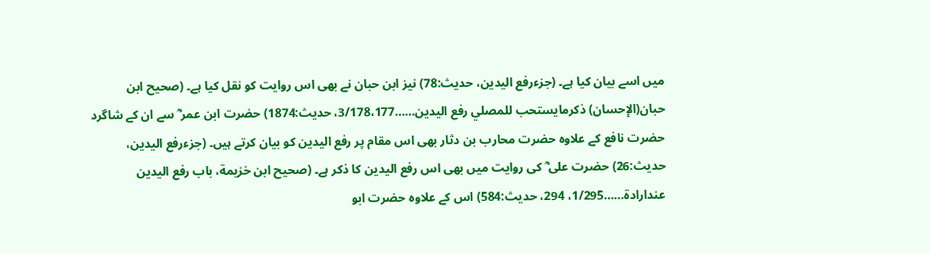میں اسے بیان کیا ہے۔ (جزءرفع الیدین، حدیث:78) نیز ابن حبان نے بھی اس روایت کو نقل کیا ہے۔ (صحیح ابن حبان(الإحسان) ذکرمایستحب للمصلي رفع الیدین……3/178،177، حدیث:1874) حضرت ابن عمر ؓ سے ان کے شاگرد حضرت نافع کے علاوہ حضرت محارب بن دثار بھی اس مقام پر رفع الیدین کو بیان کرتے ہیں۔ (جزءرفع الیدین، حدیث:26) حضرت علی ؓ کی روایت میں بھی اس رفع الیدین کا ذکر ہے۔ (صحیح ابن خزیمة، باب رفع الیدین عندارادة……1/295، 294، حدیث:584) اس کے علاوہ حضرت ابو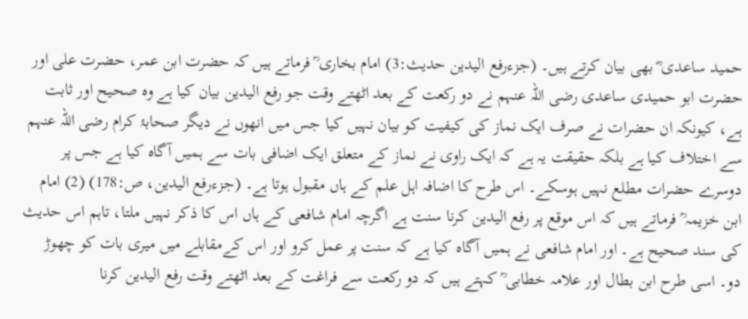حمید ساعدی ؓ بھی بیان کرتے ہیں۔ (جزءرفع الیدین حدیث:3) امام بخاری ؒ فرماتے ہیں کہ حضرت ابن عمر، حضرت علی اور حضرت ابو حمیدی ساعدی رضی اللہ عنہم نے دو رکعت کے بعد اٹھتے وقت جو رفع الیدین بیان کیا ہے وہ صحیح اور ثابت ہے، کیونکہ ان حضرات نے صرف ایک نماز کی کیفیت کو بیان نہیں کیا جس میں انھوں نے دیگر صحابۂ کرام رضی اللہ عنہم سے اختلاف کیا ہے بلکہ حقیقت یہ ہے کہ ایک راوی نے نماز کے متعلق ایک اضافی بات سے ہمیں آگاہ کیا ہے جس پر دوسرے حضرات مطلع نہیں ہوسکے۔ اس طرح کا اضافہ اہل علم کے ہاں مقبول ہوتا ہے۔ (جزءرفع الیدین، ص:178) (2) امام ابن خزیمہ ؒ فرماتے ہیں کہ اس موقع پر رفع الیدین کرنا سنت ہے اگرچہ امام شافعی کے ہاں اس کا ذکر نہیں ملتا، تاہم اس حدیث کی سند صحیح ہے۔ اور امام شافعی نے ہمیں آگاہ کیا ہے کہ سنت پر عمل کرو اور اس کےمقابلے میں میری بات کو چھوڑ دو۔ اسی طرح ابن بطال اور علامہ خطابی ؒ کہتے ہیں کہ دو رکعت سے فراغت کے بعد اٹھتے وقت رفع الیدین کرنا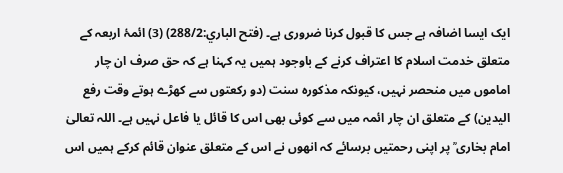ایک ایسا اضافہ ہے جس کا قبول کرنا ضروری ہے۔ (فتح الباري:288/2) (3) ائمۂ اربعہ کے متعلق خدمت اسلام کا اعتراف کرنے کے باوجود ہمیں یہ کہنا ہے کہ حق صرف ان چار اماموں میں منحصر نہیں، کیونکہ مذکورہ سنت (دو رکعتوں سے کھڑے ہوتے وقت رفع الیدین) کے متعلق ان چار ائمہ میں سے کوئی بھی اس کا قائل یا فاعل نہیں ہے۔ اللہ تعالیٰ امام بخاری ؒ پر اپنی رحمتیں برسائے کہ انھوں نے اس کے متعلق عنوان قائم کرکے ہمیں اس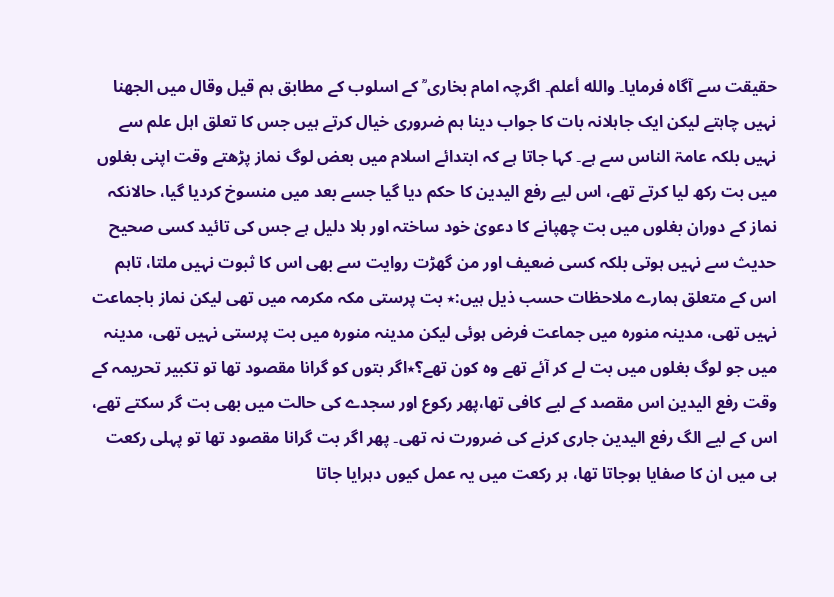حقیقت سے آگاہ فرمایا۔ والله أعلم۔ اگرچہ امام بخاری ؒ کے اسلوب کے مطابق ہم قیل وقال میں الجھنا نہیں چاہتے لیکن ایک جاہلانہ بات کا جواب دینا ہم ضروری خیال کرتے ہیں جس کا تعلق اہل علم سے نہیں بلکہ عامۃ الناس سے ہے۔ کہا جاتا ہے کہ ابتدائے اسلام میں بعض لوگ نماز پڑھتے وقت اپنی بغلوں میں بت رکھ لیا کرتے تھے، اس لیے رفع الیدین کا حکم دیا گیا جسے بعد میں منسوخ کردیا گیا، حالانکہ نماز کے دوران بغلوں میں بت چھپانے کا دعویٰ خود ساختہ اور بلا دلیل ہے جس کی تائید کسی صحیح حدیث سے نہیں ہوتی بلکہ کسی ضعیف اور من گھڑت روایت سے بھی اس کا ثبوت نہیں ملتا، تاہم اس کے متعلق ہمارے ملاحظات حسب ذیل ہیں:٭ بت پرستی مکہ مکرمہ میں تھی لیکن نماز باجماعت نہیں تھی، مدینہ منورہ میں جماعت فرض ہوئی لیکن مدینہ منورہ میں بت پرستی نہیں تھی، مدینہ میں جو لوگ بغلوں میں بت لے کر آئے تھے وہ کون تھے؟٭اگر بتوں کو گرانا مقصود تھا تو تکبیر تحریمہ کے وقت رفع الیدین اس مقصد کے لیے کافی تھا،پھر رکوع اور سجدے کی حالت میں بھی بت گر سکتے تھے، اس کے لیے الگ رفع الیدین جاری کرنے کی ضرورت نہ تھی۔ پھر اگر بت گرانا مقصود تھا تو پہلی رکعت ہی میں ان کا صفایا ہوجاتا تھا، ہر رکعت میں یہ عمل کیوں دہرایا جاتا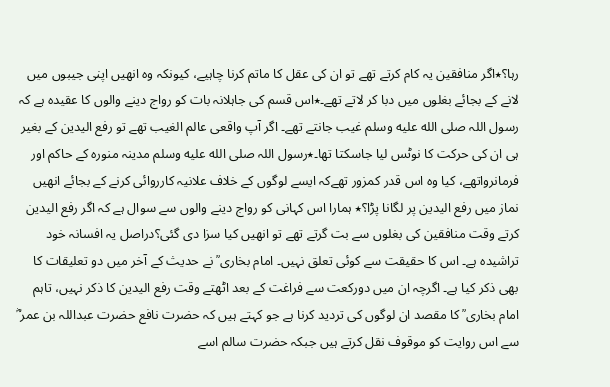رہا؟٭اگر منافقین یہ کام کرتے تھے تو ان کی عقل کا ماتم کرنا چاہیے، کیونکہ وہ انھیں اپنی جیبوں میں لانے کے بجائے بغلوں میں دبا کر لاتے تھے۔٭اس قسم کی جاہلانہ بات کو رواج دینے والوں کا عقیدہ ہے کہ رسول اللہ صلى الله عليه وسلم غیب جانتے تھے۔ اگر آپ واقعی عالم الغیب تھے تو رفع الیدین کے بغیر ہی ان کی حرکت کا نوٹس لیا جاسکتا تھا۔٭رسول اللہ صلى الله عليه وسلم مدینہ منورہ کے حاکم اور فرمانرواتھے، کیا وہ اس قدر کمزور تھےکہ ایسے لوگوں کے خلاف علانیہ کارروائی کرنے کے بجائے انھیں نماز میں رفع الیدین پر لگانا پڑا؟٭ ہمارا اس کہانی کو رواج دینے والوں سے سوال ہے کہ اگر رفع الیدین کرتے وقت منافقین کی بغلوں سے بت گرتے تھے تو انھیں کیا سزا دی گئی؟دراصل یہ افسانہ خود تراشیدہ ہے۔ اس کا حقیقت سے کوئی تعلق نہیں۔ امام بخاری ؒ نے حدیث کے آخر میں دو تعلیقات کا بھی ذکر کیا ہے۔ اگرچہ ان میں دورکعت سے فراغت کے بعد اٹھتے وقت رفع الیدین کا ذکر نہیں، تاہم امام بخاری ؒ کا مقصد ان لوگوں کی تردید کرنا ہے جو کہتے ہیں کہ حضرت نافع حضرت عبداللہ بن عمر ؓ سے اس روایت کو موقوف نقل کرتے ہیں جبکہ حضرت سالم اسے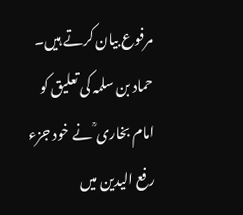مرفوع بیان کرتے ہیں۔ حماد بن سلمہ کی تعلیق کو امام بخاری ؒ نے خود جزء رفع الیدین میں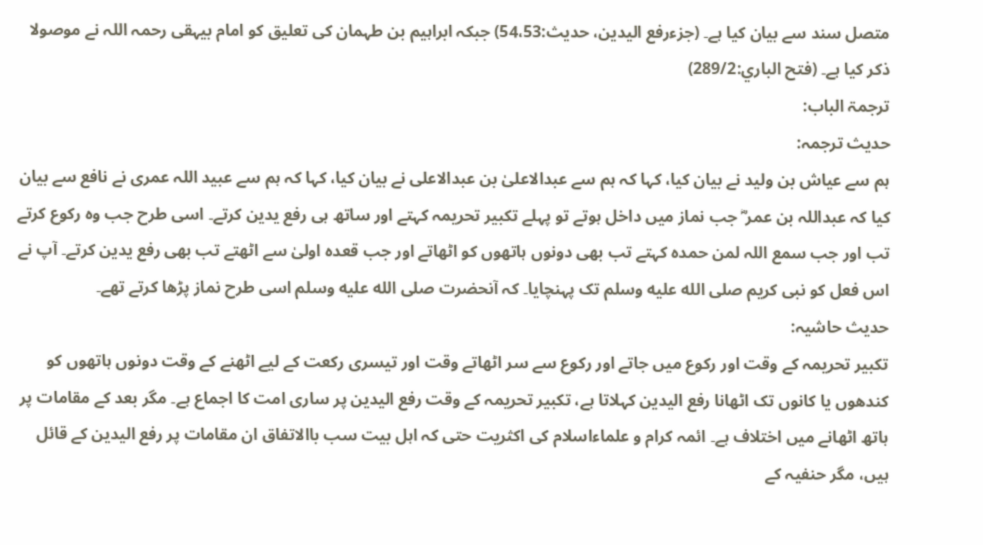متصل سند سے بیان کیا ہے۔ (جزءرفع الیدین، حدیث:54،53) جبکہ ابراہیم بن طہمان کی تعلیق کو امام بیہقی رحمہ اللہ نے موصولا ذکر کیا ہے۔ (فتح الباري:289/2)
ترجمۃ الباب:
حدیث ترجمہ:
ہم سے عیاش بن ولید نے بیان کیا، کہا کہ ہم سے عبدالاعلیٰ بن عبدالاعلی نے بیان کیا، کہا کہ ہم سے عبید اللہ عمری نے نافع سے بیان کیا کہ عبداللہ بن عمر ؓ جب نماز میں داخل ہوتے تو پہلے تکبیر تحریمہ کہتے اور ساتھ ہی رفع یدین کرتے۔ اسی طرح جب وہ رکوع کرتے تب اور جب سمع اللہ لمن حمدہ کہتے تب بھی دونوں ہاتھوں کو اٹھاتے اور جب قعدہ اولیٰ سے اٹھتے تب بھی رفع یدین کرتے۔ آپ نے اس فعل کو نبی کریم صلى الله عليه وسلم تک پہنچایا۔ کہ آنحضرت صلى الله عليه وسلم اسی طرح نماز پڑھا کرتے تھے۔
حدیث حاشیہ:
تکبیر تحریمہ کے وقت اور رکوع میں جاتے اور رکوع سے سر اٹھاتے وقت اور تیسری رکعت کے لیے اٹھنے کے وقت دونوں ہاتھوں کو کندھوں یا کانوں تک اٹھانا رفع الیدین کہلاتا ہے، تکبیر تحریمہ کے وقت رفع الیدین پر ساری امت کا اجماع ہے۔ مگر بعد کے مقامات پر ہاتھ اٹھانے میں اختلاف ہے۔ ائمہ کرام و علماءاسلام کی اکثریت حتی کہ اہل بیت سب باالاتفاق ان مقامات پر رفع الیدین کے قائل ہیں، مگر حنفیہ کے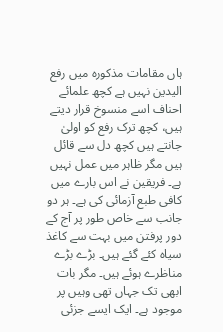ہاں مقامات مذکورہ میں رفع الیدین نہیں ہے کچھ علمائے احناف اسے منسوخ قرار دیتے ہیں، کچھ ترک رفع کو اولیٰ جانتے ہیں کچھ دل سے قائل ہیں مگر ظاہر میں عمل نہیں ہے۔ فریقین نے اس بارے میں کافی طبع آزمائی کی ہے۔ ہر دو جانب سے خاص طور پر آج کے دور پرفتن میں بہت سے کاغذ سیاہ کئے گئے ہیں۔ بڑے بڑے مناظرے ہوئے ہیں۔ مگر بات ابھی تک جہاں تھی وہیں پر موجود ہے۔ ایک ایسے جزئی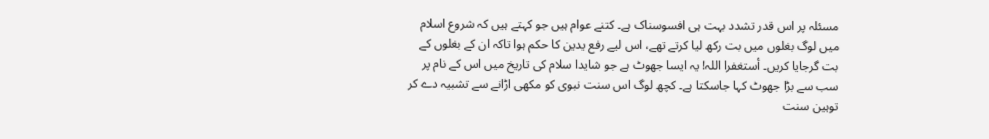مسئلہ پر اس قدر تشدد بہت ہی افسوسناک ہے۔ کتنے عوام ہیں جو کہتے ہیں کہ شروع اسلام میں لوگ بغلوں میں بت رکھ لیا کرتے تھے، اس لیے رفع یدین کا حکم ہوا تاکہ ان کے بغلوں کے بت گرجایا کریں۔ أستغفرا اللہ! یہ ایسا جھوٹ ہے جو شایدا سلام کی تاریخ میں اس کے نام پر سب سے بڑا جھوٹ کہا جاسکتا ہے۔ کچھ لوگ اس سنت نبوی کو مکھی اڑانے سے تشبیہ دے کر توہین سنت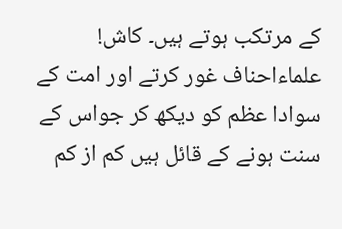کے مرتکب ہوتے ہیں۔ کاش! علماءاحناف غور کرتے اور امت کے سوادا عظم کو دیکھ کر جواس کے سنت ہونے کے قائل ہیں کم از کم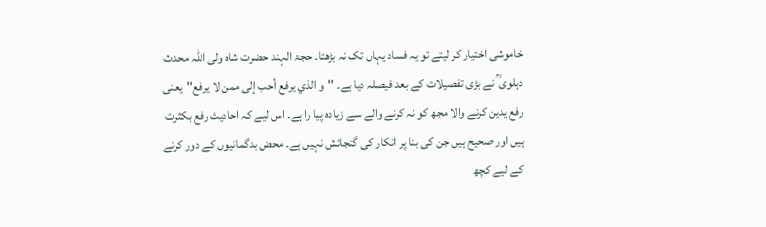خاموشی اختیار کر لیتے تو یہ فساد یہاں تک نہ بڑھتا۔ حجۃ الہند حضرت شاہ ولی اللہ محدث دہلوی ؒ نے بڑی تفصیلات کے بعد فیصلہ دیا ہے۔ ''و الذي یرفع أحب إلی ممن لا یرفع''یعنی رفع یدین کرنے والا مجھ کو نہ کرنے والے سے زیادہ پیا را ہے۔ اس لیے کہ احادیث رفع بکثرت ہیں اور صحیح ہیں جن کی بنا پر انکار کی گنجائش نہیں ہے۔ محض بدگمانیوں کے دور کرنے کے لیے کچھ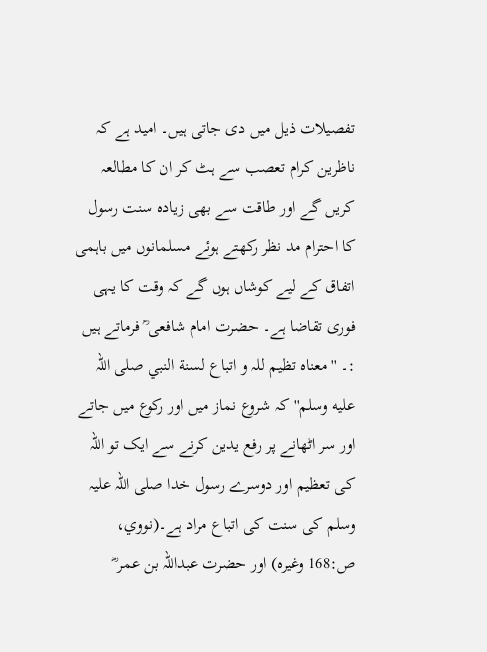تفصیلات ذیل میں دی جاتی ہیں۔ امید ہے کہ ناظرین کرام تعصب سے ہٹ کر ان کا مطالعہ کریں گے اور طاقت سے بھی زیادہ سنت رسول کا احترام مد نظر رکھتے ہوئے مسلمانوں میں باہمی اتفاق کے لیے کوشاں ہوں گے کہ وقت کا یہی فوری تقاضا ہے۔ حضرت امام شافعی ؒ فرماتے ہیں :۔ ''معناہ تظیم للہ و اتباع لسنة النبي صلی اللہ علیه وسلم''کہ شروع نماز میں اور رکوع میں جاتے اور سر اٹھانے پر رفع یدین کرنے سے ایک تو اللہ کی تعظیم اور دوسرے رسول خدا صلی اللہ علیہ وسلم کی سنت کی اتباع مراد ہے۔(نووي، ص:168 وغیرہ) اور حضرت عبداللہ بن عمر ؓ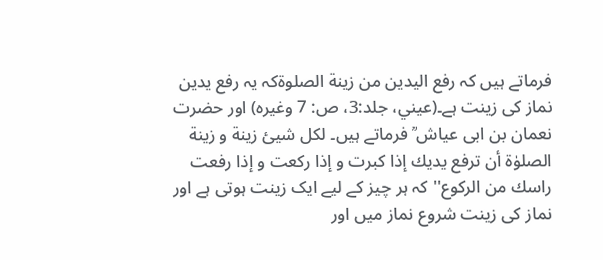فرماتے ہیں کہ رفع الیدین من زینة الصلوةکہ یہ رفع یدین نماز کی زینت ہے۔(عیني، جلد:3، ص: 7 وغیرہ) اور حضرت نعمان بن ابی عیاش ؒ فرماتے ہیں۔ لکل شیئ زینة و زینة الصلوٰة أن ترفع یدیك إذا کبرت و إذا رکعت و إذا رفعت راسك من الرکوع''کہ ہر چیز کے لیے ایک زینت ہوتی ہے اور نماز کی زینت شروع نماز میں اور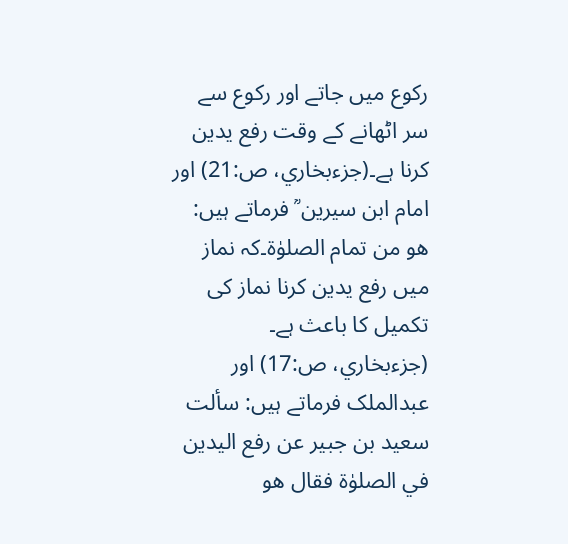رکوع میں جاتے اور رکوع سے سر اٹھانے کے وقت رفع یدین کرنا ہے۔(جزءبخاري، ص:21) اور امام ابن سیرین ؒ فرماتے ہیں: هو من تمام الصلوٰة۔کہ نماز میں رفع یدین کرنا نماز کی تکمیل کا باعث ہے۔ (جزءبخاري، ص:17) اور عبدالملک فرماتے ہیں: سألت سعید بن جبیر عن رفع الیدین في الصلوٰة فقال هو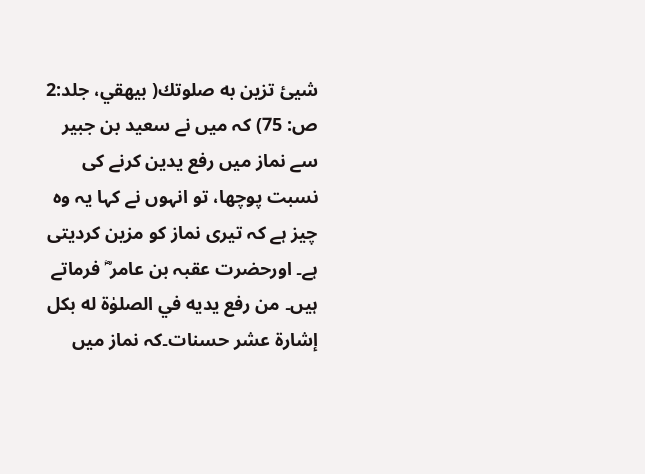شیئ تزین به صلوتك( بیهقي، جلد:2 ص: 75) کہ میں نے سعید بن جبیر سے نماز میں رفع یدین کرنے کی نسبت پوچھا، تو انہوں نے کہا یہ وہ چیز ہے کہ تیری نماز کو مزین کردیتی ہے۔ اورحضرت عقبہ بن عامر ؓ فرماتے ہیں۔ من رفع یدیه في الصلوٰة له بکل إشارة عشر حسنات۔کہ نماز میں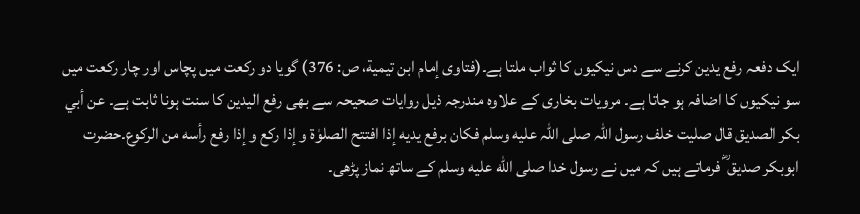ایک دفعہ رفع یدین کرنے سے دس نیکیوں کا ثواب ملتا ہے۔(فتاوی إمام ابن تیمیة، ص: 376) گویا دو رکعت میں پچاس اور چار رکعت میں سو نیکیوں کا اضافہ ہو جاتا ہے۔ مرویات بخاری کے علاوہ مندرجہ ذیل روایات صحیحہ سے بھی رفع الیدین کا سنت ہونا ثابت ہے۔ عن أبي بکر الصدیق قال صلیت خلف رسول اللہ صلی اللہ علیه وسلم فکان برفع یدیه إذا افتتح الصلوٰة و إذا رکع و إذا رفع رأسه من الرکوع۔حضرت ابوبکر صدیق ؓ فرماتے ہیں کہ میں نے رسول خدا صلى الله عليه وسلم کے ساتھ نماز پڑھی۔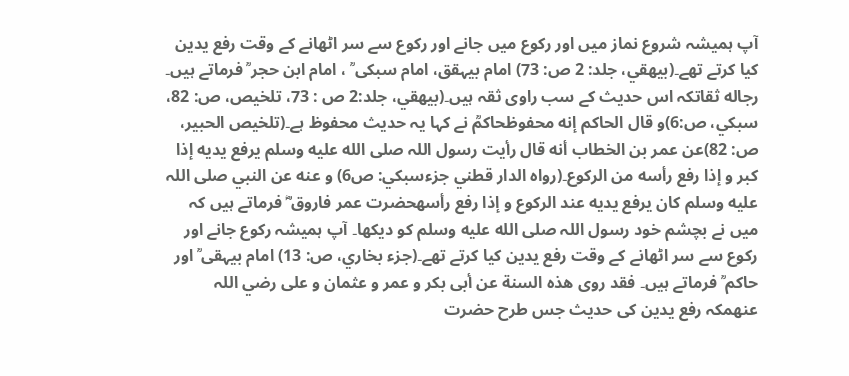آپ ہمیشہ شروع نماز میں اور رکوع میں جانے اور رکوع سے سر اٹھانے کے وقت رفع یدین کیا کرتے تھے۔(بیهقي، جلد: 2 ص: 73) امام بیہقق، امام سبکی ؒ ، امام ابن حجر ؒ فرماتے ہیں۔ رجاله ثقاتکہ اس حدیث کے سب راوی ثقہ ہیں۔(بیهقي، جلد:2 ص : 73، تلخیص، ص: 82، سبکي، ص:6)و قال الحاکم إنه محفوظحاکمؒ نے کہا یہ حدیث محفوظ ہے۔(تلخیص الحبیر، ص: 82)عن عمر بن الخطاب أنه قال رأیت رسول اللہ صلى الله عليه وسلم يرفع یدیه إذا کبر و إذا رفع رأسه من الرکوع۔(رواہ الدار قطني جزءسبکي: ص6) و عنه عن النبي صلی اللہ علیه وسلم کان یرفع یدیه عند الرکوع و إذا رفع رأسهحضرت عمر فاروق ؓ فرماتے ہیں کہ میں نے بچشم خود رسول اللہ صلى الله عليه وسلم کو دیکھا۔ آپ ہمیشہ رکوع جانے اور رکوع سے سر اٹھانے کے وقت رفع یدین کیا کرتے تھے۔(جزء بخاري، ص: 13) امام بیہقی ؒ اور حاکم ؒ فرماتے ہیں۔ فقد روی هذہ السنة عن أبی بکر و عمر و عثمان و علی رضي اللہ عنهمکہ رفع یدین کی حدیث جس طرح حضرت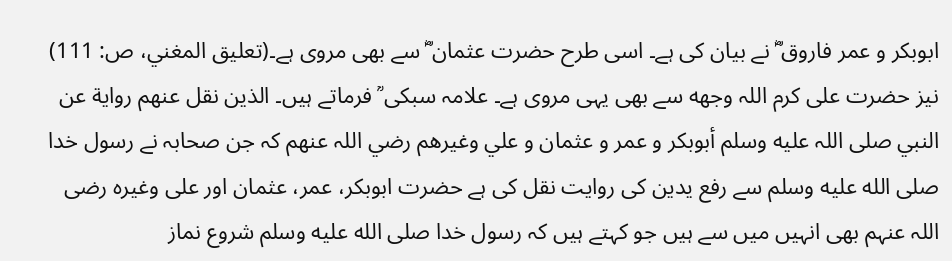ابوبکر و عمر فاروق ؓ نے بیان کی ہے۔ اسی طرح حضرت عثمان ؓ سے بھی مروی ہے۔(تعلیق المغني، ص: 111) نیز حضرت علی کرم اللہ وجهه سے بھی یہی مروی ہے۔ علامہ سبکی ؒ فرماتے ہیں۔ الذین نقل عنهم روایة عن النبي صلی اللہ علیه وسلم أبوبکر و عمر و عثمان و علي وغیرهم رضي اللہ عنهم کہ جن صحابہ نے رسول خدا صلى الله عليه وسلم سے رفع یدین کی روایت نقل کی ہے حضرت ابوبکر، عمر، عثمان اور علی وغیرہ رضی اللہ عنہم بھی انہیں میں سے ہیں جو کہتے ہیں کہ رسول خدا صلى الله عليه وسلم شروع نماز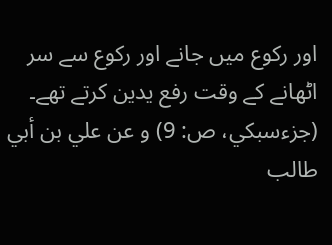اور رکوع میں جانے اور رکوع سے سر اٹھانے کے وقت رفع یدین کرتے تھے۔ (جزءسبکي، ص: 9) و عن علي بن أبي طالب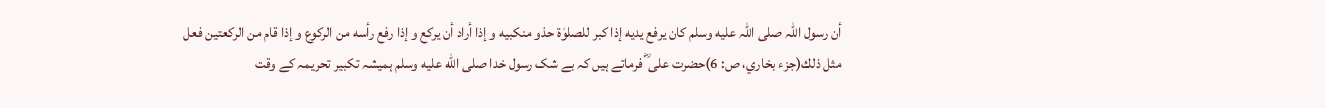أن رسول اللہ صلی اللہ علیه وسلم کان یرفع یدیه إذا کبر للصلوٰة حذو منکبیه و إذا أراد أن یرکع و إذا رفع رأسه من الرکوع و إذا قام من الرکعتین فعل مثل ذلك(جزء بخاري، ص: 6)حضرت علی ؓ فرماتے ہیں کہ بے شک رسول خدا صلى الله عليه وسلم ہمیشہ تکبیر تحریمہ کے وقت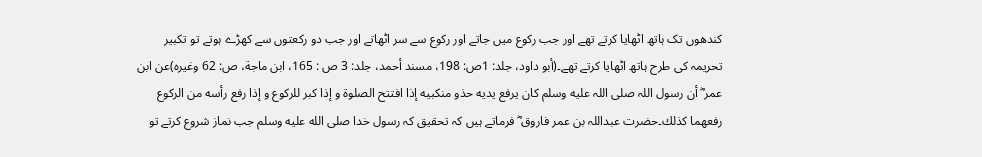کندھوں تک ہاتھ اٹھایا کرتے تھے اور جب رکوع میں جاتے اور رکوع سے سر اٹھاتے اور جب دو رکعتوں سے کھڑے ہوتے تو تکبیر تحریمہ کی طرح ہاتھ اٹھایا کرتے تھے۔(أبو داود، جلد: 1ص: 198، مسند أحمد، جلد: 3 ص : 165، ابن ماجة، ص: 62 وغیرہ)عن ابن عمر ؓ أن رسول اللہ صلی اللہ علیه وسلم کان یرفع یدیه حذو منکبیه إذا افتتح الصلوة و إذا کبر للرکوع و إذا رفع رأسه من الرکوع رفعهما کذلك۔حضرت عبداللہ بن عمر فاروق ؓ فرماتے ہیں کہ تحقیق کہ رسول خدا صلى الله عليه وسلم جب نماز شروع کرتے تو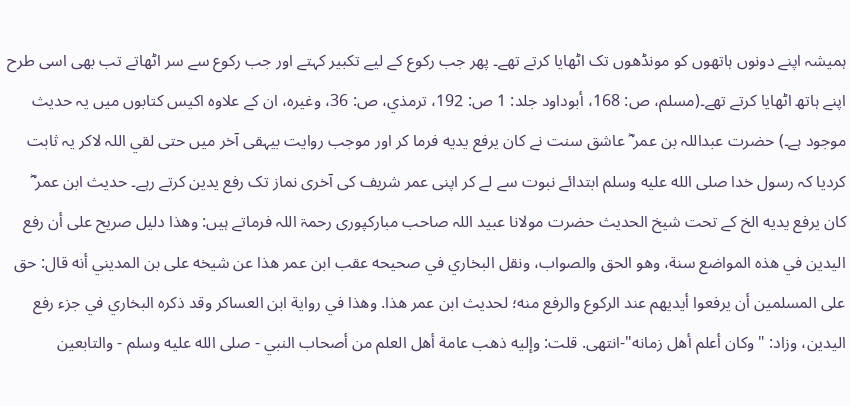ہمیشہ اپنے دونوں ہاتھوں کو مونڈھوں تک اٹھایا کرتے تھے۔ پھر جب رکوع کے لیے تکبیر کہتے اور جب رکوع سے سر اٹھاتے تب بھی اسی طرح اپنے ہاتھ اٹھایا کرتے تھے۔(مسلم، ص: 168، أبوداود جلد: 1 ص: 192، ترمذي، ص: 36، وغیرہ، ان کے علاوہ اکیس کتابوں میں یہ حدیث موجود ہے۔) حضرت عبداللہ بن عمر ؓ عاشق سنت نے کان یرفع یدیه فرما کر اور موجب روایت بیہقی آخر میں حتی لقي اللہ لاکر یہ ثابت کردیا کہ رسول خدا صلى الله عليه وسلم ابتدائے نبوت سے لے کر اپنی عمر شریف کی آخری نماز تک رفع یدین کرتے رہے۔ حدیث ابن عمر ؓ کان یرفع یدیه الخ کے تحت شیخ الحدیث حضرت مولانا عبید اللہ صاحب مبارکپوری رحمۃ اللہ فرماتے ہیں: وهذا دليل صريح على أن رفع اليدين في هذه المواضع سنة، وهو الحق والصواب، ونقل البخاري في صحيحه عقب ابن عمر هذا عن شيخه على بن المديني أنه قال: حق على المسلمين أن يرفعوا أيديهم عند الركوع والرفع منه؛ لحديث ابن عمر هذا. وهذا في رواية ابن العساكر وقد ذكره البخاري في جزء رفع اليدين، وزاد: "وكان أعلم أهل زمانه"-انتهى. قلت: وإليه ذهب عامة أهل العلم من أصحاب النبي - صلى الله عليه وسلم - والتابعين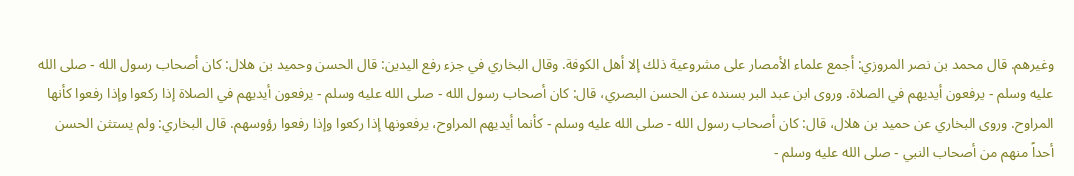وغيرهم. قال محمد بن نصر المروزي: أجمع علماء الأمصار على مشروعية ذلك إلا أهل الكوفة. وقال البخاري في جزء رفع اليدين: قال الحسن وحميد بن هلال: كان أصحاب رسول الله - صلى الله عليه وسلم - يرفعون أيديهم في الصلاة. وروى ابن عبد البر بسنده عن الحسن البصري، قال: كان أصحاب رسول الله - صلى الله عليه وسلم - يرفعون أيديهم في الصلاة إذا ركعوا وإذا رفعوا كأنها المراوح. وروى البخاري عن حميد بن هلال، قال: كان أصحاب رسول الله - صلى الله عليه وسلم - كأنما أيديهم المراوح، يرفعونها إذا ركعوا وإذا رفعوا رؤوسهم. قال البخاري: ولم يستثن الحسن أحداً منهم من أصحاب النبي - صلى الله عليه وسلم -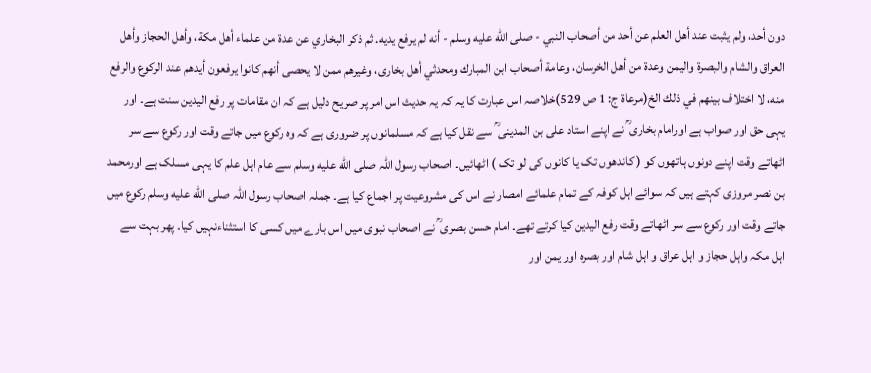دون أحد، ولم يثبت عند أهل العلم عن أحد من أصحاب النبي - صلى الله عليه وسلم - أنه لم يرفع يديه. ثم ذكر البخاري عن عدة من علماء أهل مكة، وأهل الحجاز وأهل العراق والشام والبصرة واليمن وعدة من أهل الخرسان، وعامة أصحاب ابن المبارك ومحدثي أهل بخارى، وغيرهم ممن لا يحصى أنهم كانوا يرفعون أيدهم عند الركوع والرفع منه، لا اختلاف بينهم في ذلك الخ(مرعاة ج: 1 ص 529)خلاصہ اس عبارت کا یہ کہ یہ حدیث اس امر پر صریح دلیل ہے کہ ان مقامات پر رفع الیدین سنت ہے۔ اور یہی حق اور صواب ہے اورامام بخاری ؒ نے اپنے استاد علی بن المدینی ؒ سے نقل کیا ہے کہ مسلمانوں پر ضروری ہے کہ وہ رکوع میں جاتے وقت اور رکوع سے سر اٹھاتے وقت اپنے دونوں ہاتھوں کو ( کاندھوں تک یا کانوں کی لو تک ) اٹھائیں۔ اصحاب رسول اللہ صلى الله عليه وسلم سے عام اہل علم کا یہی مسلک ہے اورمحمد بن نصر مروزی کہتے ہیں کہ سوائے اہل کوفہ کے تمام علمائے امصار نے اس کی مشروعیت پر اجماع کیا ہے۔ جملہ اصحاب رسول اللہ صلى الله عليه وسلم رکوع میں جاتے وقت اور رکوع سے سر اٹھاتے وقت رفع الیدین کیا کرتے تھے۔ امام حسن بصری ؒ نے اصحاب نبوی میں اس بارے میں کسی کا استثناءنہیں کیا۔ پھر بہت سے اہل مکہ واہل حجاز و اہل عراق و اہل شام اور بصرہ اور یمن اور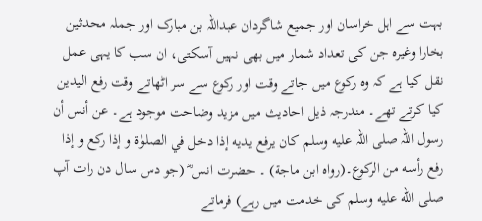بہت سے اہل خراسان اور جمیع شاگردان عبداللہ بن مبارک اور جملہ محدثین بخارا وغیرہ جن کی تعداد شمار میں بھی نہیں آسکتی، ان سب کا یہی عمل نقل کیا ہے کہ وہ رکوع میں جاتے وقت اور رکوع سے سر اٹھاتے وقت رفع الیدین کیا کرتے تھے۔ مندرجہ ذیل احادیث میں مزید وضاحت موجود ہے۔ عن أنس أن رسول اللہ صلی اللہ علیه وسلم کان یرفع یدیه إذا دخل في الصلوٰة و إذا رکع و إذا رفع رأسه من الرکوع۔(رواہ ابن ماجة) ۔ حضرت انس ؓ (جو دس سال دن رات آپ صلى الله عليه وسلم کی خدمت میں رہے) فرماتے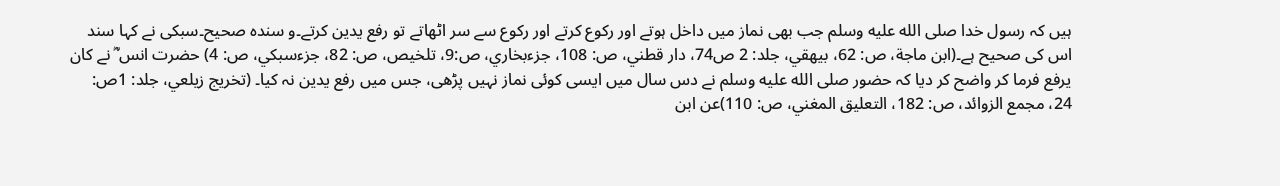ہیں کہ رسول خدا صلى الله عليه وسلم جب بھی نماز میں داخل ہوتے اور رکوع کرتے اور رکوع سے سر اٹھاتے تو رفع یدین کرتے۔و سندہ صحیح۔سبکی نے کہا سند اس کی صحیح ہے۔(ابن ماجة، ص: 62، بیهقي، جلد: 2 ص74، دار قطني، ص: 108، جزءبخاري، ص:9، تلخیص، ص: 82، جزءسبکي، ص: 4) حضرت انس ؓ نے کان یرفع فرما کر واضح کر دیا کہ حضور صلى الله عليه وسلم نے دس سال میں ایسی کوئی نماز نہیں پڑھی، جس میں رفع یدین نہ کیا۔ (تخریج زیلعي، جلد: 1ص: 24، مجمع الزوائد، ص: 182، التعلیق المغني، ص: 110)عن ابن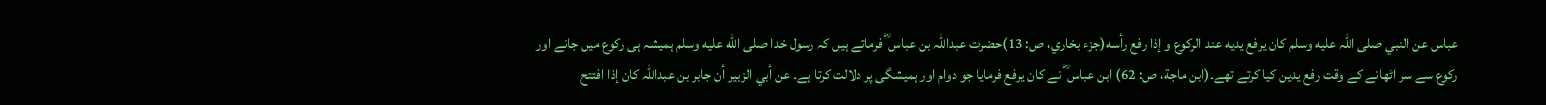عباس عن النبي صلی اللہ علیه وسلم کان یرفع یدیه عند الرکوع و إذا رفع رأسه(جزء بخاري، ص: 13)حضرت عبداللہ بن عباس ؓ فرماتے ہیں کہ رسول خدا صلى الله عليه وسلم ہمیشہ ہی رکوع میں جانے اور رکوع سے سر اٹھانے کے وقت رفع یدین کیا کرتے تھے۔(ابن ماجة، ص: 62) ابن عباس ؓ نے کان یرفع فرمایا جو دوام اور ہمیشگی پر دلالت کرتا ہے۔ عن أبي الزبیر أن جابر بن عبداللہ کان إذا افتتح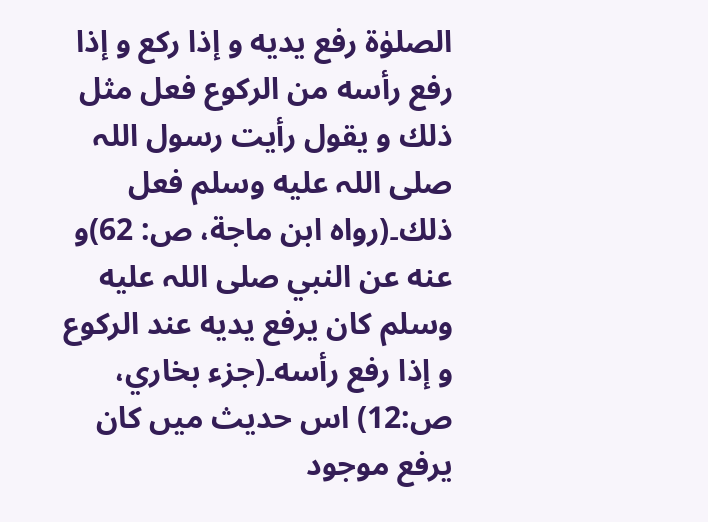الصلوٰة رفع یدیه و إذا رکع و إذا رفع رأسه من الرکوع فعل مثل ذلك و یقول رأیت رسول اللہ صلی اللہ علیه وسلم فعل ذلك۔(رواہ ابن ماجة، ص: 62)و عنه عن النبي صلی اللہ علیه وسلم کان یرفع یدیه عند الرکوع و إذا رفع رأسه۔(جزء بخاري، ص:12) اس حدیث میں کان یرفع موجود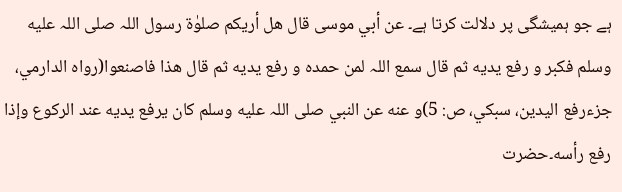ہے جو ہمیشگی پر دلالت کرتا ہے۔ عن أبي موسی قال هل أریکم صلوٰة رسول اللہ صلی اللہ علیه وسلم فکبر و رفع یدیه ثم قال سمع اللہ لمن حمدہ و رفع یدیه ثم قال هذا فاصنعوا(رواہ الدارمي، جزءرفع الیدین، سبکي، ص: 5)و عنه عن النبي صلی اللہ علیه وسلم کان یرفع یدیه عند الرکوع وإذا رفع رأسه۔حضرت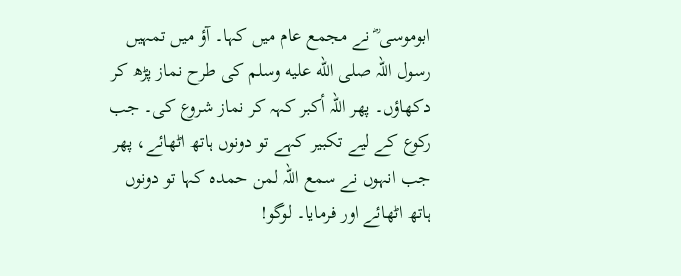ابوموسی ؓ نے مجمع عام میں کہا۔ آؤ میں تمہیں رسول اللہ صلى الله عليه وسلم کی طرح نماز پڑھ کر دکھاؤں۔ پھر اللہ أکبر کہہ کر نماز شروع کی۔ جب رکوع کے لیے تکبیر کہے تو دونوں ہاتھ اٹھائے، پھر جب انہوں نے سمع اللہ لمن حمدہ کہا تو دونوں ہاتھ اٹھائے اور فرمایا۔ لوگو!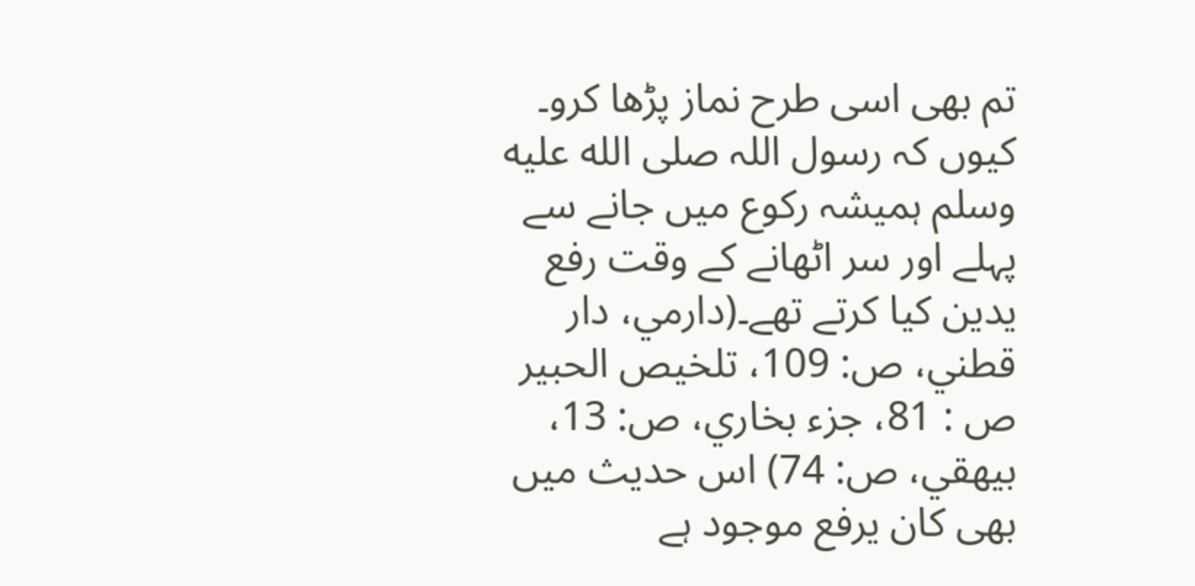تم بھی اسی طرح نماز پڑھا کرو۔ کیوں کہ رسول اللہ صلى الله عليه وسلم ہمیشہ رکوع میں جانے سے پہلے اور سر اٹھانے کے وقت رفع یدین کیا کرتے تھے۔(دارمي، دار قطني، ص: 109، تلخیص الحبیر ص : 81، جزء بخاري، ص: 13، بیهقي، ص: 74) اس حدیث میں بھی کان یرفع موجود ہے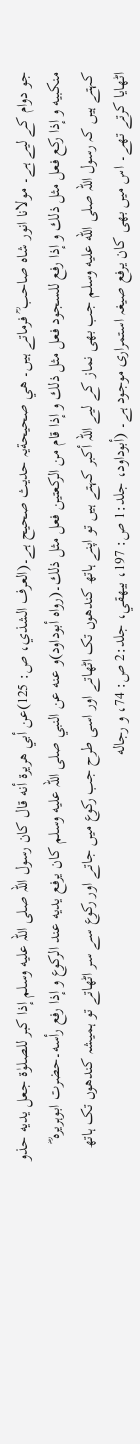جو دوام کے لیے ہے۔ مولانا انور شاہ صاحب ؒ فرماتے ہیں۔ هي صحیحةیہ حدیث صحیح ہے۔(العرف الشذي، ص: 125)عن أبي هریرة أنه قال کان رسول اللہ صلی اللہ علیه وسلم إذا کبر للصلوٰة جعل یدیه حذو منکبیه و إذا رکع فعل مثل ذلك و إذا رفع للسجود فعل مثل ذلك و إذا قام من الرکعتین فعل مثل ذلك۔(رواہ أبوداود)و عنه عن النبي صلی اللہ علیه وسلم کان یرفع یدیه عند الرکوع و إذا رفع رأسه۔حضرت ابوہریرہ ؓ کہتے ہیں کہ رسول اللہ صلى الله عليه وسلم جب بھی نماز کے لیے اللہ أکبر کہتے ہیں تو اپنے ہاتھ کندھوں تک اٹھاتے اور اسی طرح جب رکوع میں جاتے اور رکوع سے سر اٹھاتے تو ہمیشہ کندھوں تک ہاتھ اٹھایا کرتے تھے۔ اس میں بھی کان یرفع صیغہ استمراری موجود ہے۔ (أبوداود، جلد:1 ص: 197، بیهقي، جلد:2 ص: 74، و رجاله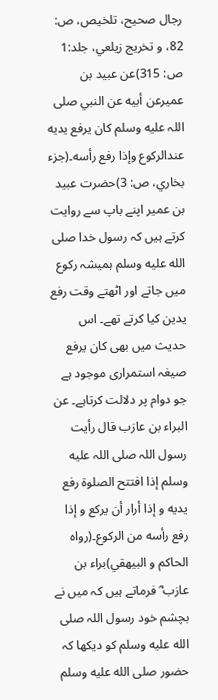رجال صحیح، تلخیص، ص: 82، و تخریج زیلعي، جلد:1 ص: 315)عن عبید بن عمیرعن أبیه عن النبي صلی اللہ علیه وسلم کان یرفع یدیه عندالرکوع وإذا رفع رأسه۔(جزء بخاري، ص: 3)حضرت عبید بن عمیر اپنے باپ سے روایت کرتے ہیں کہ رسول خدا صلى الله عليه وسلم ہمیشہ رکوع میں جاتے اور اٹھتے وقت رفع یدین کیا کرتے تھے۔ اس حدیث میں بھی کان یرفع صیغہ استمراری موجود ہے جو دوام پر دلالت کرتاہے۔ عن البراء بن عازب قال رأیت رسول اللہ صلی اللہ علیه وسلم إذا افتتح الصلوة رفع یدیه و إذا أرار أن یرکع و إذا رفع رأسه من الرکوع۔(رواہ الحاکم و البیهقي)براء بن عازب ؓ فرماتے ہیں کہ میں نے بچشم خود رسول اللہ صلى الله عليه وسلم کو دیکھا کہ حضور صلى الله عليه وسلم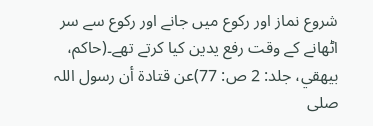شروع نماز اور رکوع میں جانے اور رکوع سے سر اٹھانے کے وقت رفع یدین کیا کرتے تھے۔(حاکم، بیهقي، جلد: 2 ص: 77)عن قتادة أن رسول اللہ صلی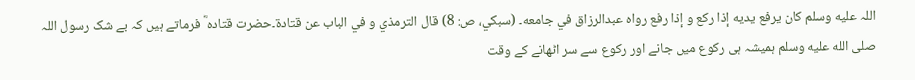اللہ علیه وسلم کان یرفع یدیه إذا رکع و إذا رفع رواہ عبدالرزاق في جامعه۔ (سبکي، ص: 8) قال الترمذي و في الباب عن قتادة۔حضرت قتادہ ؓ فرماتے ہیں کہ بے شک رسول اللہ صلى الله عليه وسلم ہمیشہ ہی رکوع میں جانے اور رکوع سے سر اٹھانے کے وقت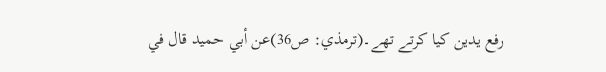رفع یدین کیا کرتے تھے۔(ترمذي: ص36)عن أبي حمید قال في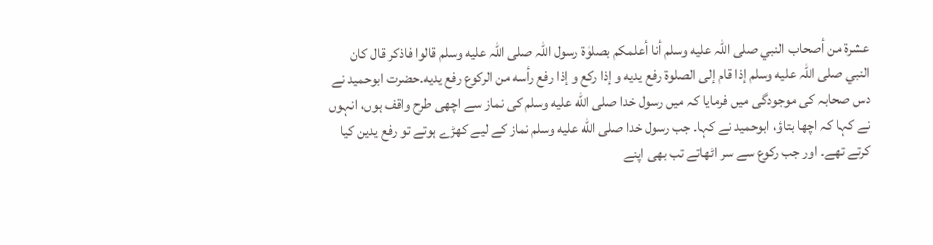عشرة من أصحاب النبي صلی اللہ علیه وسلم أنا أعلمکم بصلوٰة رسول اللہ صلی اللہ علیه وسلم قالوا فاذکر قال کان النبي صلی اللہ علیه وسلم إذا قام إلی الصلوة رفع یدیه و إذا رکع و إذا رفع رأسه من الرکوع رفع یدیه۔حضرت ابوحمید نے دس صحابہ کی موجودگی میں فرمایا کہ میں رسول خدا صلى الله عليه وسلم کی نماز سے اچھی طرح واقف ہوں، انہوں نے کہا کہ اچھا بتاؤ، ابوحمید نے کہا۔ جب رسول خدا صلى الله عليه وسلم نماز کے لیے کھڑے ہوتے تو رفع یدین کیا کرتے تھے۔ اور جب رکوع سے سر اٹھاتے تب بھی اپنے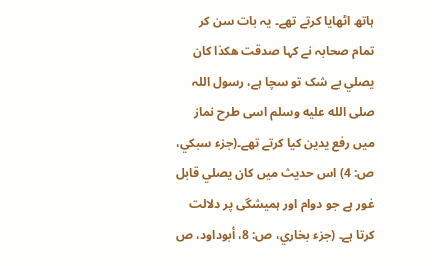ہاتھ اٹھایا کرتے تھے۔ یہ بات سن کر تمام صحابہ نے کہا صدقت هکذا کان یصلي بے شک تو سچا ہے، رسول اللہ صلى الله عليه وسلم اسی طرح نماز میں رفع یدین کیا کرتے تھے۔(جزء سبکي، ص: 4) اس حدیث میں کان یصلي قابل غور ہے جو دوام اور ہمیشگی پر دلالت کرتا ہے۔ (جزء بخاري، ص: 8، أبوداود، ص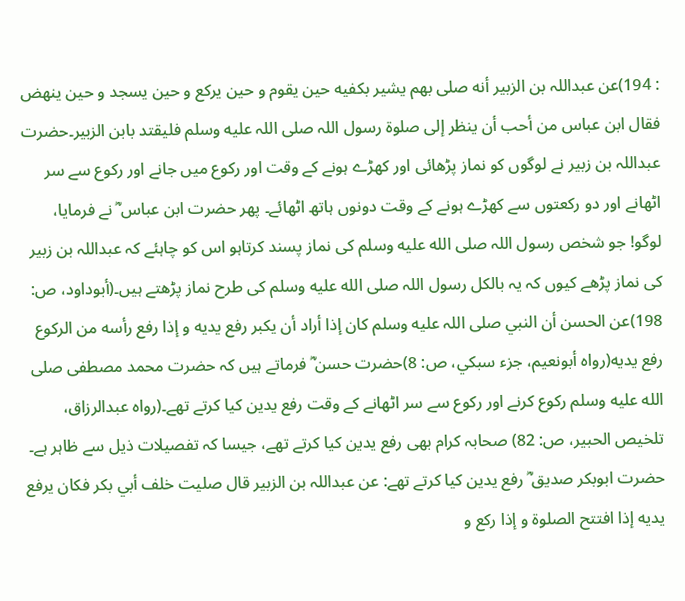: 194)عن عبداللہ بن الزبیر أنه صلی بهم یشیر بکفیه حین یقوم و حین یرکع و حین یسجد و حین ینهض فقال ابن عباس من أحب أن ینظر إلی صلوة رسول اللہ صلی اللہ علیه وسلم فلیقتد بابن الزبیر۔حضرت عبداللہ بن زبیر نے لوگوں کو نماز پڑھائی اور کھڑے ہونے کے وقت اور رکوع میں جانے اور رکوع سے سر اٹھانے اور دو رکعتوں سے کھڑے ہونے کے وقت دونوں ہاتھ اٹھائے۔ پھر حضرت ابن عباس ؓ نے فرمایا، لوگو! جو شخص رسول اللہ صلى الله عليه وسلم کی نماز پسند کرتاہو اس کو چاہئے کہ عبداللہ بن زبیر کی نماز پڑھے کیوں کہ یہ بالکل رسول اللہ صلى الله عليه وسلم کی طرح نماز پڑھتے ہیں۔(أبوداود، ص: 198)عن الحسن أن النبي صلی اللہ علیه وسلم کان إذا أراد أن یکبر رفع یدیه و إذا رفع رأسه من الرکوع رفع یدیه(رواہ أبونعیم، جزء سبکي، ص: 8)حضرت حسن ؓ فرماتے ہیں کہ حضرت محمد مصطفی صلى الله عليه وسلم رکوع کرنے اور رکوع سے سر اٹھانے کے وقت رفع یدین کیا کرتے تھے۔(رواہ عبدالرزاق، تلخیص الحبیر، ص: 82) صحابہ کرام بھی رفع یدین کیا کرتے تھے، جیسا کہ تفصیلات ذیل سے ظاہر ہے۔ حضرت ابوبکر صدیق ؓ رفع یدین کیا کرتے تھے: عن عبداللہ بن الزبیر قال صلیت خلف أبي بکر فکان یرفع یدیه إذا افتتح الصلوة و إذا رکع و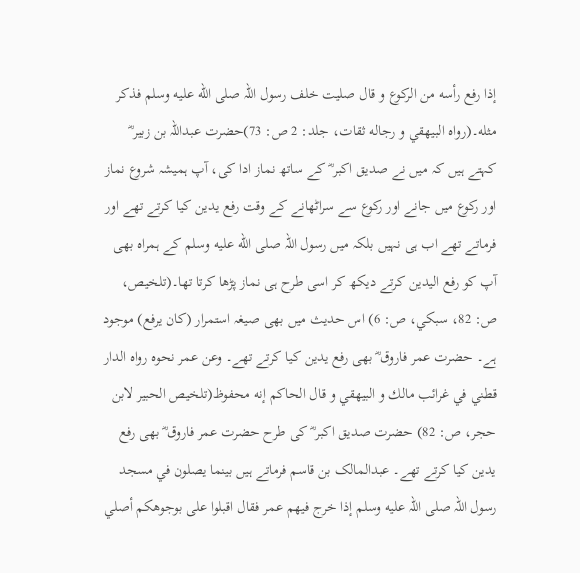إذا رفع رأسه من الرکوع و قال صلیت خلف رسول اللہ صلى الله عليه وسلم فذکر مثله۔(رواہ البیهقي و رجاله ثقات، جلد: 2 ص: 73)حضرت عبداللہ بن زبیر ؓ کہتے ہیں کہ میں نے صدیق اکبر ؓ کے ساتھ نماز ادا کی، آپ ہمیشہ شروع نماز اور رکوع میں جانے اور رکوع سے سراٹھانے کے وقت رفع یدین کیا کرتے تھے اور فرماتے تھے اب ہی نہیں بلکہ میں رسول اللہ صلى الله عليه وسلم کے ہمراہ بھی آپ کو رفع الیدین کرتے دیکھ کر اسی طرح ہی نماز پڑھا کرتا تھا۔(تلخیص، ص: 82، سبکي، ص: 6) اس حدیث میں بھی صیغہ استمرار (کان یرفع) موجود ہے۔ حضرت عمر فاروق ؓ بھی رفع یدین کیا کرتے تھے۔ وعن عمر نحوہ رواہ الدار قطني في غرائب مالك و البیهقي و قال الحاکم إنه محفوظ(تلخیص الحبیر لابن حجر، ص: 82) حضرت صدیق اکبر ؓ کی طرح حضرت عمر فاروق ؓ بھی رفع یدین کیا کرتے تھے۔ عبدالمالک بن قاسم فرماتے ہیں بینما یصلون في مسجد رسول اللہ صلی اللہ علیه وسلم إذا خرج فیهم عمر فقال اقبلوا علی بوجوهکم أصلي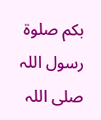بکم صلوة رسول اللہ صلی اللہ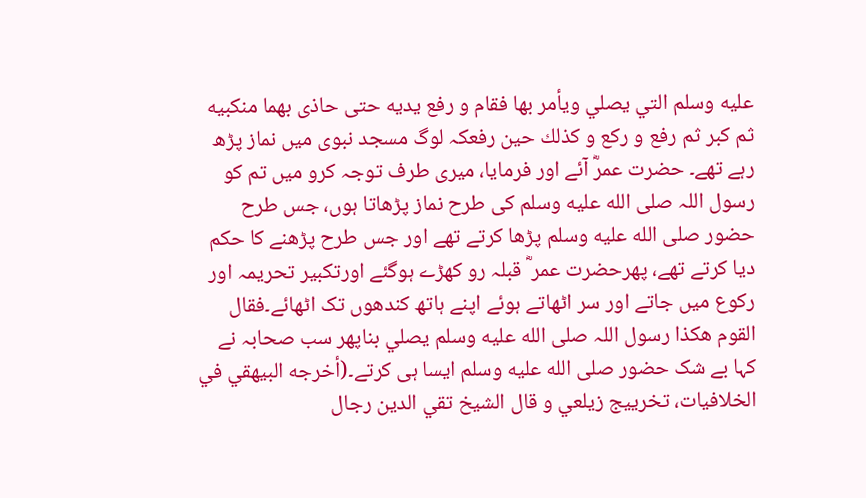علیه وسلم التي یصلي ویأمر بها فقام و رفع یدیه حتی حاذی بھما منکبیه ثم کبر ثم رفع و رکع و کذلك حین رفعکہ لوگ مسجد نبوی میں نماز پڑھ رہے تھے۔ حضرت عمرؓ آئے اور فرمایا، میری طرف توجہ کرو میں تم کو رسول اللہ صلى الله عليه وسلم کی طرح نماز پڑھاتا ہوں، جس طرح حضور صلى الله عليه وسلم پڑھا کرتے تھے اور جس طرح پڑھنے کا حکم دیا کرتے تھے، پھرحضرت عمر ؓ قبلہ رو کھڑے ہوگئے اورتکبیر تحریمہ اور رکوع میں جاتے اور سر اٹھاتے ہوئے اپنے ہاتھ کندھوں تک اٹھائے۔فقال القوم هکذا رسول اللہ صلى الله عليه وسلم یصلي بناپھر سب صحابہ نے کہا بے شک حضور صلى الله عليه وسلم ایسا ہی کرتے۔(أخرجه البیهقي في الخلافیات، تخرییج زیلعي و قال الشیخ تقي الدین رجال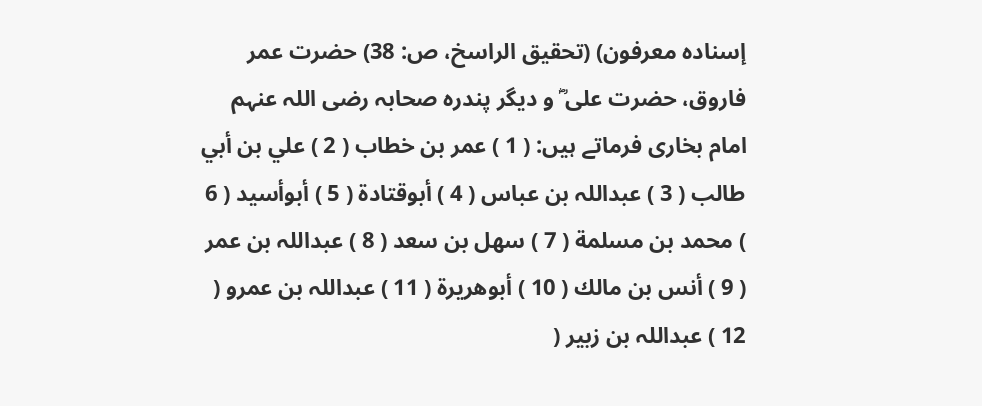إسنادہ معرفون) (تحقیق الراسخ، ص: 38) حضرت عمر فاروق، حضرت علی ؓ و دیگر پندرہ صحابہ رضی اللہ عنہم امام بخاری فرماتے ہیں: ( 1 ) عمر بن خطاب ( 2 ) علي بن أبي طالب ( 3 ) عبداللہ بن عباس ( 4 ) أبوقتادة ( 5 ) أبوأسید ( 6 ) محمد بن مسلمة ( 7 ) سهل بن سعد ( 8 ) عبداللہ بن عمر ( 9 ) أنس بن مالك ( 10 ) أبوهریرة ( 11 ) عبداللہ بن عمرو ( 12 ) عبداللہ بن زبیر (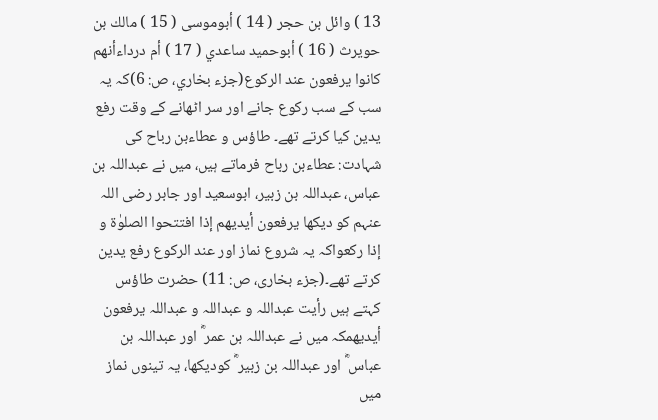13 ) وائل بن حجر ( 14 ) أبوموسی ( 15 ) مالك بن حویرث ( 16 ) أبوحمید ساعدي ( 17 ) أم درداءأنهم کانوا یرفعون عند الرکوع(جزء بخاري، ص: 6)کہ یہ سب کے سب رکوع جانے اور سر اٹھانے کے وقت رفع یدین کیا کرتے تھے۔ طاؤس و عطاءبن رباح کی شہادت: عطاءبن رباح فرماتے ہیں، میں نے عبداللہ بن عباس، عبداللہ بن زبیر، ابوسعید اور جابر رضی اللہ عنہم کو دیکھا یرفعون أیدیهم إذا افتتحوا الصلوٰة و إذا رکعواکہ یہ شروع نماز اور عند الرکوع رفع یدین کرتے تھے۔(جزء بخاری، ص: 11) حضرت طاؤس کہتے ہیں رأیت عبداللہ و عبداللہ و عبداللہ یرفعون أیدیهمکہ میں نے عبداللہ بن عمر ؓ اور عبداللہ بن عباس ؓ اور عبداللہ بن زبیر ؓ کودیکھا، یہ تینوں نماز میں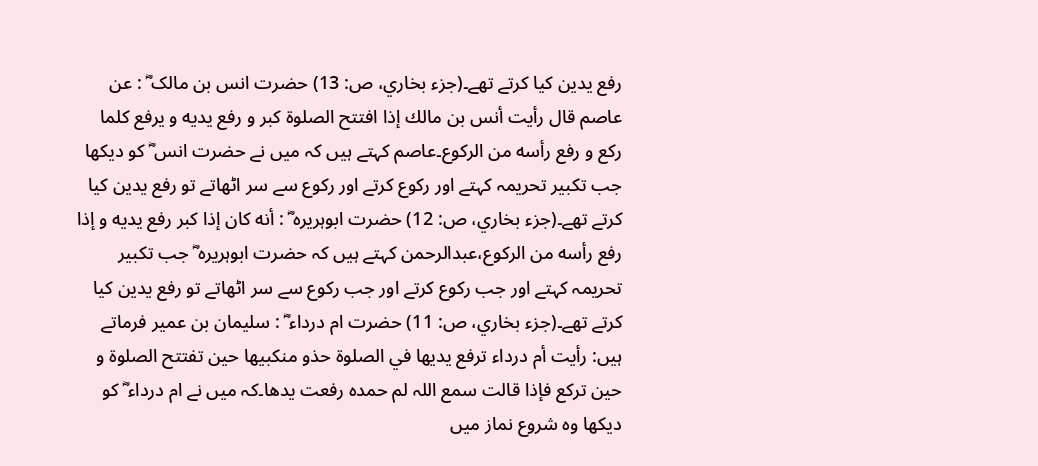رفع یدین کیا کرتے تھے۔(جزء بخاري، ص: 13) حضرت انس بن مالک ؓ : عن عاصم قال رأیت أنس بن مالك إذا افتتح الصلوة کبر و رفع یدیه و يرفع کلما رکع و رفع رأسه من الرکوع۔عاصم کہتے ہیں کہ میں نے حضرت انس ؓ کو دیکھا جب تکبیر تحریمہ کہتے اور رکوع کرتے اور رکوع سے سر اٹھاتے تو رفع یدین کیا کرتے تھے۔(جزء بخاري، ص: 12) حضرت ابوہریرہ ؓ : أنه کان إذا کبر رفع یدیه و إذا رفع رأسه من الرکوع،عبدالرحمن کہتے ہیں کہ حضرت ابوہریرہ ؓ جب تکبیر تحریمہ کہتے اور جب رکوع کرتے اور جب رکوع سے سر اٹھاتے تو رفع یدین کیا کرتے تھے۔(جزء بخاري، ص: 11) حضرت ام درداء ؓ : سلیمان بن عمیر فرماتے ہیں: رأیت أم درداء ترفع یدیها في الصلوة حذو منکبیها حین تفتتح الصلوة و حین ترکع فإذا قالت سمع اللہ لم حمدہ رفعت یدها۔کہ میں نے ام درداء ؓ کو دیکھا وہ شروع نماز میں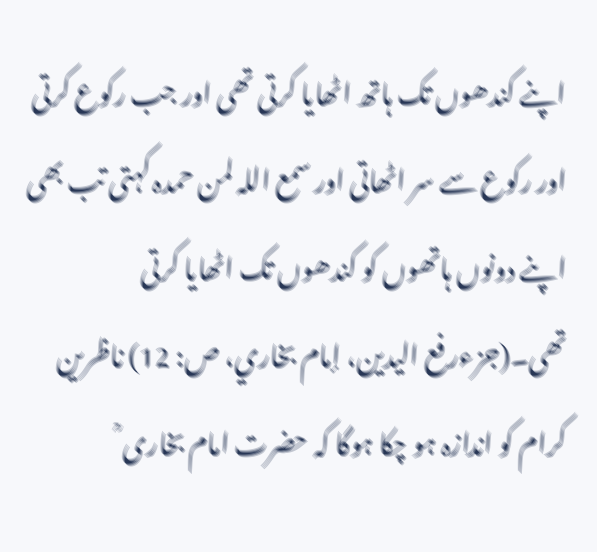اپنے کندھوں تک ہاتھ اٹھایا کرتی تھی اور جب رکوع کرتی اور رکوع سے سر اٹھاتی اور سمع اللہ لمن حمدہ کہتی تب بھی اپنے دونوں ہاتھوں کو کندھوں تک اٹھایا کرتی تھی۔(جزءرفع الیدین، إمام بخاري، ص: 12) ناظرین کرام کو اندازہ ہو چکا ہوگا کہ حضرت امام بخاری ؒ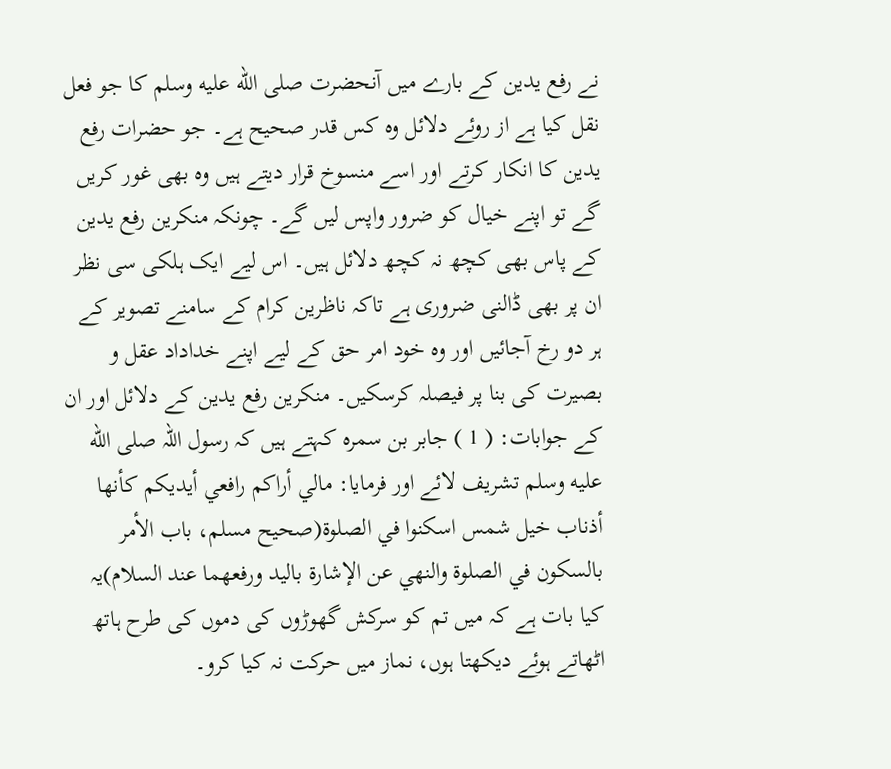نے رفع یدین کے بارے میں آنحضرت صلى الله عليه وسلم کا جو فعل نقل کیا ہے از روئے دلائل وہ کس قدر صحیح ہے۔ جو حضرات رفع یدین کا انکار کرتے اور اسے منسوخ قرار دیتے ہیں وہ بھی غور کریں گے تو اپنے خیال کو ضرور واپس لیں گے۔ چونکہ منکرین رفع یدین کے پاس بھی کچھ نہ کچھ دلائل ہیں۔ اس لیے ایک ہلکی سی نظر ان پر بھی ڈالنی ضروری ہے تاکہ ناظرین کرام کے سامنے تصویر کے ہر دو رخ آجائیں اور وہ خود امر حق کے لیے اپنے خداداد عقل و بصیرت کی بنا پر فیصلہ کرسکیں۔ منکرین رفع یدین کے دلائل اور ان کے جوابات: ( 1 ) جابر بن سمرہ کہتے ہیں کہ رسول اللہ صلى الله عليه وسلم تشریف لائے اور فرمایا: مالي أراکم رافعي أیدیکم کأنها أذناب خیل شمس اسکنوا في الصلوة(صحیح مسلم، باب الأمر بالسکون في الصلوة والنهي عن الإشارة بالید ورفعهما عند السلام)یہ کیا بات ہے کہ میں تم کو سرکش گھوڑوں کی دموں کی طرح ہاتھ اٹھاتے ہوئے دیکھتا ہوں، نماز میں حرکت نہ کیا کرو۔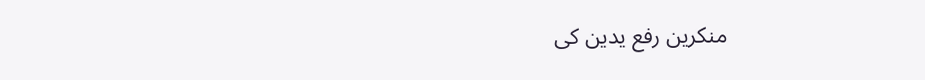منکرین رفع یدین کی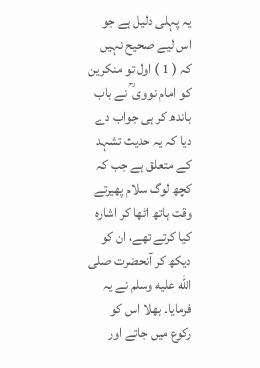یہ پہلی دلیل ہے جو اس لیے صحیح نہیں کہ ( 1 ) اول تو منکرین کو امام نووی ؒ نے باب باندھ کر ہی جواب دے دیا کہ یہ حدیث تشہد کے متعلق ہے جب کہ کچھ لوگ سلام پھیرتے وقت ہاتھ اٹھا کر اشارہ کیا کرتے تھے، ان کو دیکھ کر آنحضرت صلى الله عليه وسلم نے یہ فرمایا۔ بھلا اس کو رکوع میں جاتے اور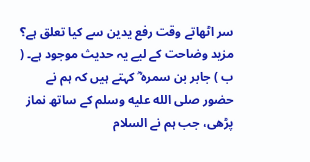سر اٹھاتے وقت رفع یدین سے کیا تعلق ہے؟ مزید وضاحت کے لیے یہ حدیث موجود ہے۔ ( ب ) جابر بن سمرہ ؓ کہتے ہیں کہ ہم نے حضور صلى الله عليه وسلم کے ساتھ نماز پڑھی، جب ہم نے السلام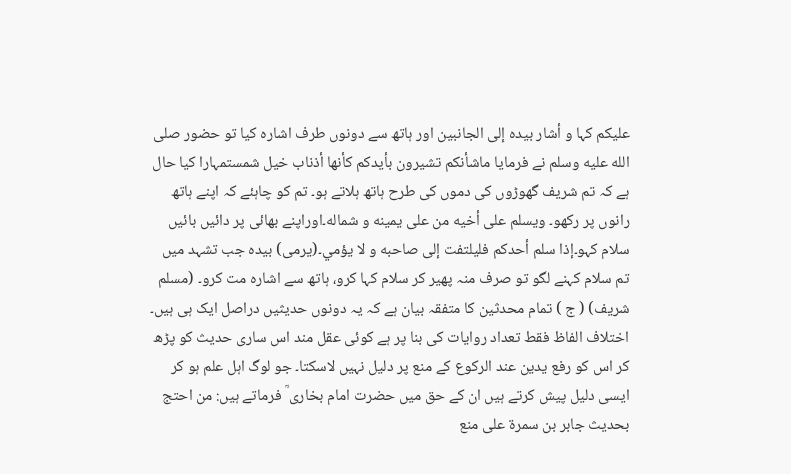علیکم کہا و أشار بیدہ إلی الجانبین اور ہاتھ سے دونوں طرف اشارہ کیا تو حضور صلى الله عليه وسلم نے فرمایا ماشأنکم تشیرون بأیدکم کأنها أذناب خیل شمستمہارا کیا حال ہے کہ تم شریف گھوڑوں کی دموں کی طرح ہاتھ ہلاتے ہو۔ تم کو چاہئے کہ اپنے ہاتھ رانوں پر رکھو۔ ویسلم علی أخیه من علی یمینه و شماله۔اوراپنے بھائی پر دائیں بائیں سلام کہو۔إذا سلم أحدکم فلیلتفت إلی صاحبه و لا یؤمي۔(یرمی) بیدہ جب تشہد میں تم سلام کہنے لگو تو صرف منہ پھیر کر سلام کہا کرو، ہاتھ سے اشارہ مت کرو۔ (مسلم شریف) ( ج ) تمام محدثین کا متفقہ بیان ہے کہ یہ دونوں حدیثیں دراصل ایک ہی ہیں۔ اختلاف الفاظ فقط تعداد روایات کی بنا پر ہے کوئی عقل مند اس ساری حدیث کو پڑھ کر اس کو رفع یدین عند الرکوع کے منع پر دلیل نہیں لاسکتا۔ جو لوگ اہل علم ہو کر ایسی دلیل پیش کرتے ہیں ان کے حق میں حضرت امام بخاری ؒ فرماتے ہیں: من احتج بحدیث جابر بن سمرة علی منع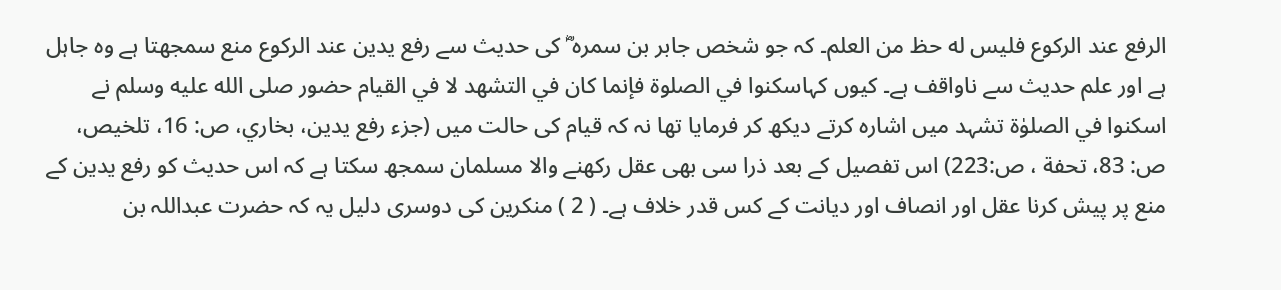الرفع عند الرکوع فلیس له حظ من العلم۔ کہ جو شخص جابر بن سمرہ ؓ کی حدیث سے رفع یدین عند الرکوع منع سمجھتا ہے وہ جاہل ہے اور علم حدیث سے ناواقف ہے۔ کیوں کہاسکنوا في الصلوة فإنما کان في التشهد لا في القیام حضور صلى الله عليه وسلم نے اسکنوا في الصلوٰة تشہد میں اشارہ کرتے دیکھ کر فرمایا تھا نہ کہ قیام کی حالت میں (جزء رفع یدین، بخاري، ص: 16، تلخیص، ص: 83، تحفة ، ص:223) اس تفصیل کے بعد ذرا سی بھی عقل رکھنے والا مسلمان سمجھ سکتا ہے کہ اس حدیث کو رفع یدین کے منع پر پیش کرنا عقل اور انصاف اور دیانت کے کس قدر خلاف ہے۔ ( 2 ) منکرین کی دوسری دلیل یہ کہ حضرت عبداللہ بن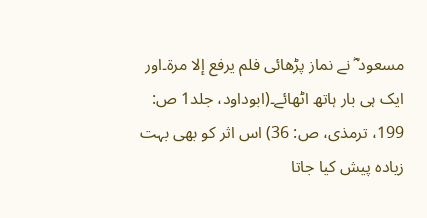مسعود ؓ نے نماز پڑھائی فلم یرفع إلا مرة۔اور ایک ہی بار ہاتھ اٹھائے۔(ابوداود، جلد1 ص: 199، ترمذی، ص: 36) اس اثر کو بھی بہت زیادہ پیش کیا جاتا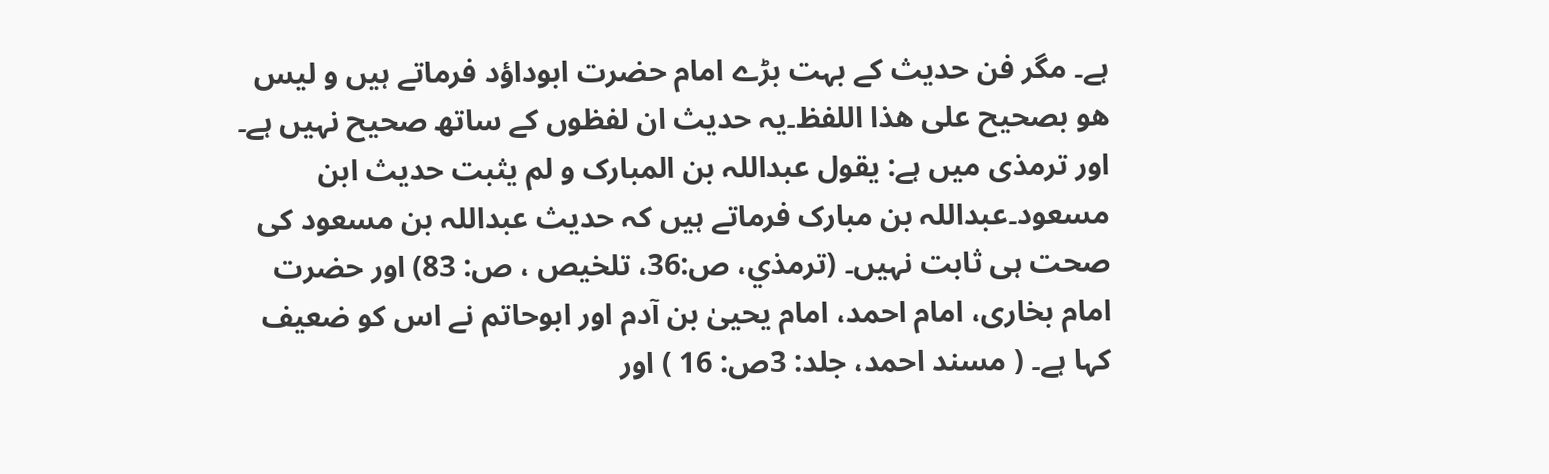ہے۔ مگر فن حدیث کے بہت بڑے امام حضرت ابوداؤد فرماتے ہیں و لیس هو بصحیح علی هذا اللفظ۔یہ حدیث ان لفظوں کے ساتھ صحیح نہیں ہے۔ اور ترمذی میں ہے: یقول عبداللہ بن المبارک و لم یثبت حدیث ابن مسعود۔عبداللہ بن مبارک فرماتے ہیں کہ حدیث عبداللہ بن مسعود کی صحت ہی ثابت نہیں۔ (ترمذي، ص:36، تلخیص ، ص: 83) اور حضرت امام بخاری، امام احمد، امام یحییٰ بن آدم اور ابوحاتم نے اس کو ضعیف کہا ہے۔ ( مسند احمد، جلد: 3ص: 16 ) اور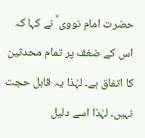حضرت امام نووی ؒ نے کہا کہ اس کے ضغف پر تمام محدثین کا اتفاق ہے۔ لہٰذا یہ قابل حجت نہیں۔ لہٰذا اسے دلیل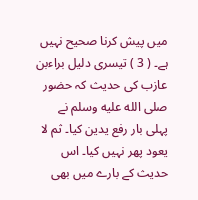میں پیش کرنا صحیح نہیں ہے۔ ( 3 ) تیسری دلیل براءبن عازب کی حدیث کہ حضور صلى الله عليه وسلم نے پہلی بار رفع یدین کیا۔ ثم لا یعود پھر نہیں کیا۔ اس حدیث کے بارے میں بھی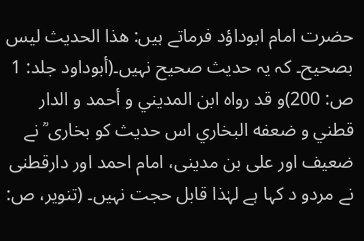حضرت امام ابوداؤد فرماتے ہیں: هذا الحدیث لیس بصحیح۔ کہ یہ حدیث صحیح نہیں۔(أبوداود جلد: 1 ص: 200)و قد رواہ ابن المدیني و أحمد و الدار قطني و ضعفه البخاري اس حدیث کو بخاری ؒ نے ضعیف اور علی بن مدینی، امام احمد اور دارقطنی نے مردو د کہا ہے لہٰذا قابل حجت نہیں۔ (تنویر، ص: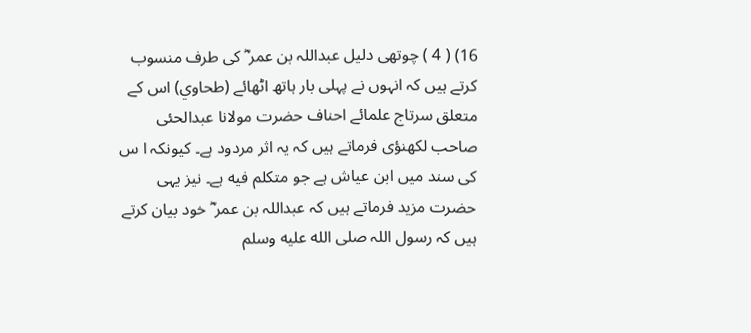16) ( 4 ) چوتھی دلیل عبداللہ بن عمر ؓ کی طرف منسوب کرتے ہیں کہ انہوں نے پہلی بار ہاتھ اٹھائے (طحاوي) اس کے متعلق سرتاج علمائے احناف حضرت مولانا عبدالحئی صاحب لکھنؤی فرماتے ہیں کہ یہ اثر مردود ہے۔ کیونکہ ا س کی سند میں ابن عیاش ہے جو متکلم فیه ہے۔ نیز یہی حضرت مزید فرماتے ہیں کہ عبداللہ بن عمر ؓ خود بیان کرتے ہیں کہ رسول اللہ صلى الله عليه وسلم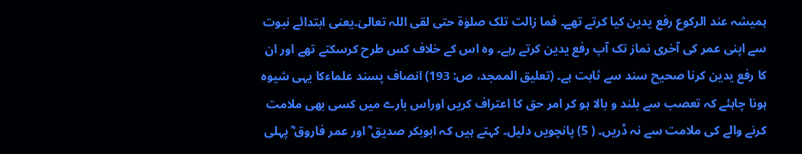ہمیشہ عند الرکوع رفع یدین کیا کرتے تھے۔ فما زالت تلک صلوٰۃ حتی لقی اللہ تعالیٰ۔یعنی ابتدائے نبوت سے اپنی عمر کی آخری نماز تک آپ رفع یدین کرتے رہے۔ وہ اس کے خلاف کس طرح کرسکتے تھے اور ان کا رفع یدین کرنا صحیح سند سے ثابت ہے۔ (تعلیق الممجد، ص: 193) انصاف پسند علماءکا یہی شیوہ ہونا چاہئے کہ تعصب سے بلند و بالا ہو کر امر حق کا اعتراف کریں اوراس بارے میں کسی بھی ملامت کرنے والے کی ملامت سے نہ ڈریں۔ ( 5) پانچویں دلیل۔ کہتے ہیں کہ ابوبکر صدیق ؓ اور عمر فاروق ؓ پہلی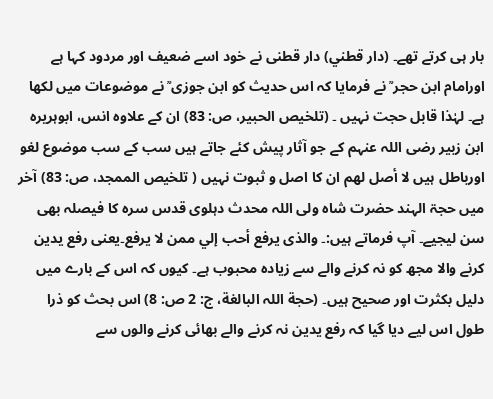بار ہی کرتے تھے۔ (دار قطني) دار قطنی نے خود اسے ضعیف اور مردود کہا ہے اورامام ابن حجر ؒ نے فرمایا کہ اس حدیث کو ابن جوزی ؒ نے موضوعات میں لکھا ہے۔ لہٰذا قابل حجت نہیں ۔ (تلخیص الحبیر، ص: 83) ان کے علاوہ انس، ابوہریرہ ابن زبیر رضی اللہ عنہم کے جو آثار پیش کئے جاتے ہیں سب کے سب موضوع لغو اورباطل ہیں لا أصل لهم ان کا اصل و ثبوت نہیں ( تلخیص الممجد، ص: 83) آخر میں حجۃ الہند حضرت شاہ ولی اللہ محدث دہلوی قدس سرہ کا فیصلہ بھی سن لیجیے۔ آپ فرماتے ہیں:۔ والذی یرفع أحب إلي ممن لا یرفع۔یعنی رفع یدین کرنے والا مجھ کو نہ کرنے والے سے زیادہ محبوب ہے۔ کیوں کہ اس کے بارے میں دلیل بکثرت اور صحیح ہیں۔ (حجة اللہ البالغة، ج: 2 ص: 8) اس بحث کو ذرا طول اس لیے دیا گیا کہ رفع یدین نہ کرنے والے بھائی کرنے والوں سے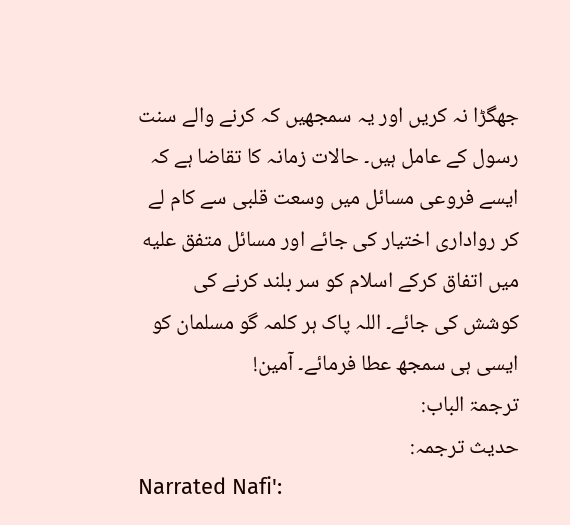جھگڑا نہ کریں اور یہ سمجھیں کہ کرنے والے سنت رسول کے عامل ہیں۔ حالات زمانہ کا تقاضا ہے کہ ایسے فروعی مسائل میں وسعت قلبی سے کام لے کر رواداری اختیار کی جائے اور مسائل متفق علیه میں اتفاق کرکے اسلام کو سر بلند کرنے کی کوشش کی جائے۔ اللہ پاک ہر کلمہ گو مسلمان کو ایسی ہی سمجھ عطا فرمائے۔ آمین!
ترجمۃ الباب:
حدیث ترجمہ:
Narrated Nafi':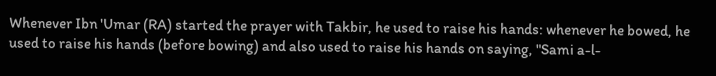Whenever Ibn 'Umar (RA) started the prayer with Takbir, he used to raise his hands: whenever he bowed, he used to raise his hands (before bowing) and also used to raise his hands on saying, "Sami a-l-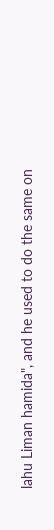lahu Liman hamida", and he used to do the same on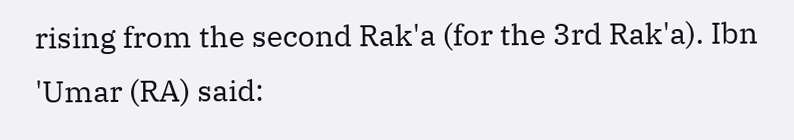rising from the second Rak'a (for the 3rd Rak'a). Ibn 'Umar (RA) said: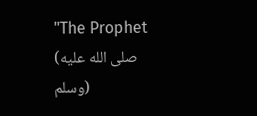"The Prophet (صلى الله عليه وسلم)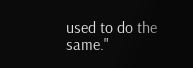used to do the same."